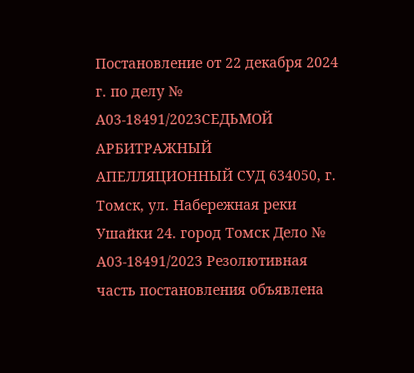Постановление от 22 декабря 2024 г. по делу № А03-18491/2023СЕДЬМОЙ АРБИТРАЖНЫЙ АПЕЛЛЯЦИОННЫЙ СУД 634050, г. Томск, ул. Набережная реки Ушайки 24. город Томск Дело № А03-18491/2023 Резолютивная часть постановления объявлена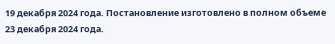19 декабря 2024 года. Постановление изготовлено в полном объеме 23 декабря 2024 года.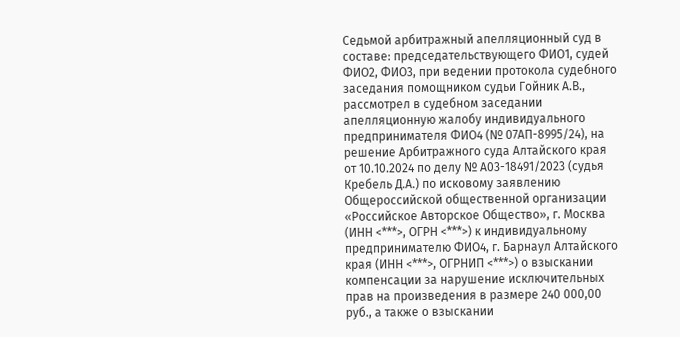Седьмой арбитражный апелляционный суд в составе: председательствующего ФИО1, судей ФИО2, ФИО3, при ведении протокола судебного заседания помощником судьи Гойник А.В., рассмотрел в судебном заседании апелляционную жалобу индивидуального предпринимателя ФИО4 (№ 07АП-8995/24), на решение Арбитражного суда Алтайского края от 10.10.2024 по делу № А03-18491/2023 (судья Кребель Д.А.) по исковому заявлению Общероссийской общественной организации «Российское Авторское Общество», г. Москва (ИНН <***>, ОГРН <***>) к индивидуальному предпринимателю ФИО4, г. Барнаул Алтайского края (ИНН <***>, ОГРНИП <***>) о взыскании компенсации за нарушение исключительных прав на произведения в размере 240 000,00 руб., а также о взыскании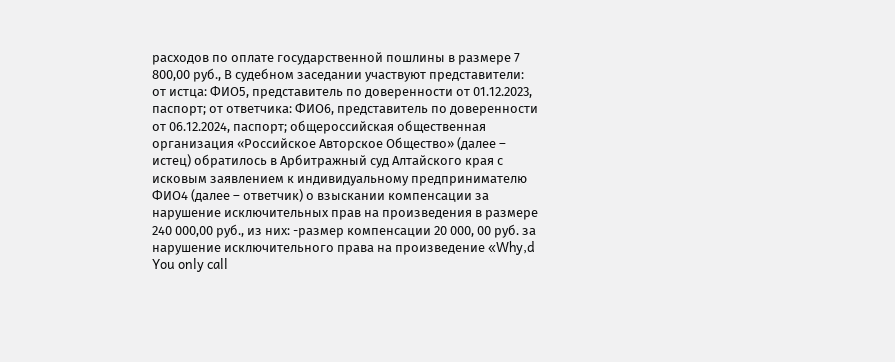расходов по оплате государственной пошлины в размере 7 800,00 руб., В судебном заседании участвуют представители: от истца: ФИО5, представитель по доверенности от 01.12.2023, паспорт; от ответчика: ФИО6, представитель по доверенности от 06.12.2024, паспорт; общероссийская общественная организация «Российское Авторское Общество» (далее – истец) обратилось в Арбитражный суд Алтайского края с исковым заявлением к индивидуальному предпринимателю ФИО4 (далее – ответчик) о взыскании компенсации за нарушение исключительных прав на произведения в размере 240 000,00 руб., из них: -размер компенсации 20 000, 00 руб. за нарушение исключительного права на произведение «Why,d You only call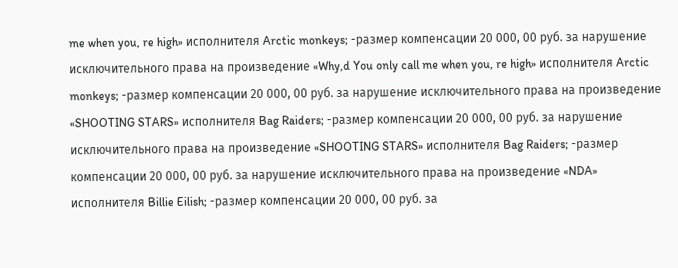me when you, re high» исполнителя Arctic monkeys; -размер компенсации 20 000, 00 руб. за нарушение исключительного права на произведение «Why,d You only call me when you, re high» исполнителя Arctic monkeys; -размер компенсации 20 000, 00 руб. за нарушение исключительного права на произведение «SHOOTING STARS» исполнителя Bag Raiders; -размер компенсации 20 000, 00 руб. за нарушение исключительного права на произведение «SHOOTING STARS» исполнителя Bag Raiders; -размер компенсации 20 000, 00 руб. за нарушение исключительного права на произведение «NDA» исполнителя Billie Eilish; -размер компенсации 20 000, 00 руб. за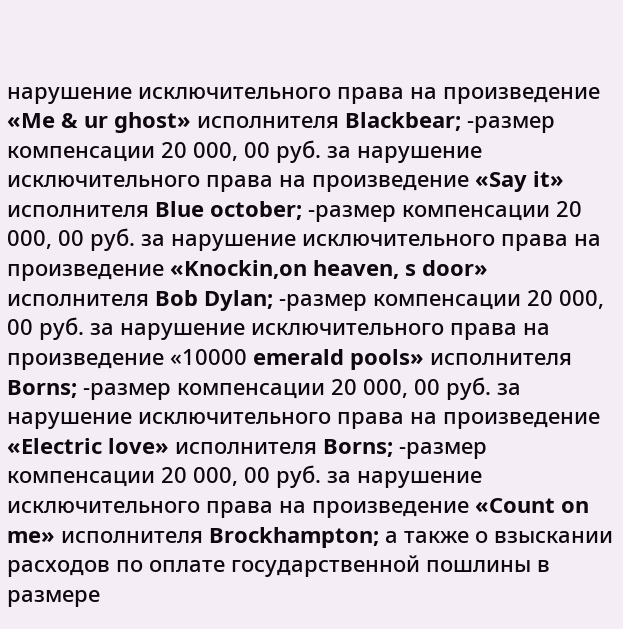нарушение исключительного права на произведение «Me & ur ghost» исполнителя Blackbear; -размер компенсации 20 000, 00 руб. за нарушение исключительного права на произведение «Say it» исполнителя Blue october; -размер компенсации 20 000, 00 руб. за нарушение исключительного права на произведение «Knockin,on heaven, s door» исполнителя Bob Dylan; -размер компенсации 20 000, 00 руб. за нарушение исключительного права на произведение «10000 emerald pools» исполнителя Borns; -размер компенсации 20 000, 00 руб. за нарушение исключительного права на произведение «Electric love» исполнителя Borns; -размер компенсации 20 000, 00 руб. за нарушение исключительного права на произведение «Count on me» исполнителя Brockhampton; а также о взыскании расходов по оплате государственной пошлины в размере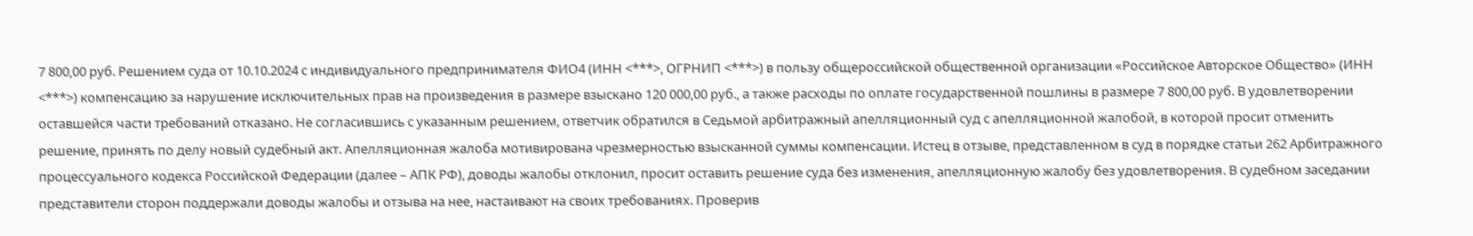7 800,00 руб. Решением суда от 10.10.2024 с индивидуального предпринимателя ФИО4 (ИНН <***>, ОГРНИП <***>) в пользу общероссийской общественной организации «Российское Авторское Общество» (ИНН <***>) компенсацию за нарушение исключительных прав на произведения в размере взыскано 120 000,00 руб., а также расходы по оплате государственной пошлины в размере 7 800,00 руб. В удовлетворении оставшейся части требований отказано. Не согласившись с указанным решением, ответчик обратился в Седьмой арбитражный апелляционный суд с апелляционной жалобой, в которой просит отменить решение, принять по делу новый судебный акт. Апелляционная жалоба мотивирована чрезмерностью взысканной суммы компенсации. Истец в отзыве, представленном в суд в порядке статьи 262 Арбитражного процессуального кодекса Российской Федерации (далее – АПК РФ), доводы жалобы отклонил, просит оставить решение суда без изменения, апелляционную жалобу без удовлетворения. В судебном заседании представители сторон поддержали доводы жалобы и отзыва на нее, настаивают на своих требованиях. Проверив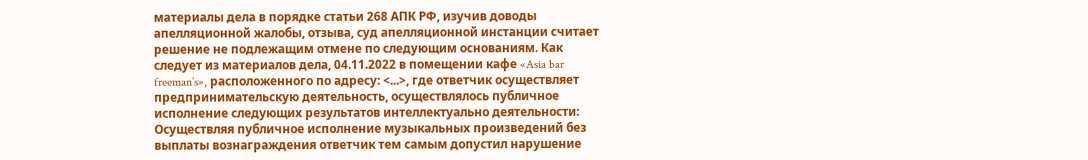материалы дела в порядке статьи 268 АПК РФ, изучив доводы апелляционной жалобы, отзыва, суд апелляционной инстанции считает решение не подлежащим отмене по следующим основаниям. Как следует из материалов дела, 04.11.2022 в помещении кафе «Asia bar freeman’s», расположенного по адресу: <...>, где ответчик осуществляет предпринимательскую деятельность, осуществлялось публичное исполнение следующих результатов интеллектуально деятельности: Осуществляя публичное исполнение музыкальных произведений без выплаты вознаграждения ответчик тем самым допустил нарушение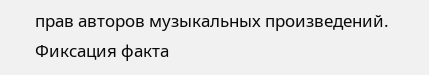прав авторов музыкальных произведений. Фиксация факта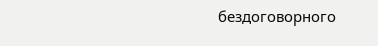бездоговорного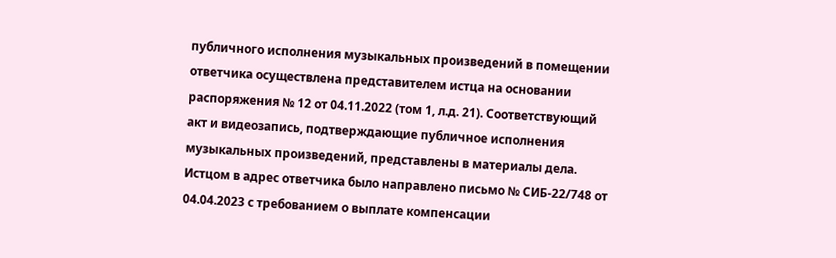публичного исполнения музыкальных произведений в помещении ответчика осуществлена представителем истца на основании распоряжения № 12 от 04.11.2022 (том 1, л.д. 21). Соответствующий акт и видеозапись, подтверждающие публичное исполнения музыкальных произведений, представлены в материалы дела. Истцом в адрес ответчика было направлено письмо № СИБ-22/748 от 04.04.2023 с требованием о выплате компенсации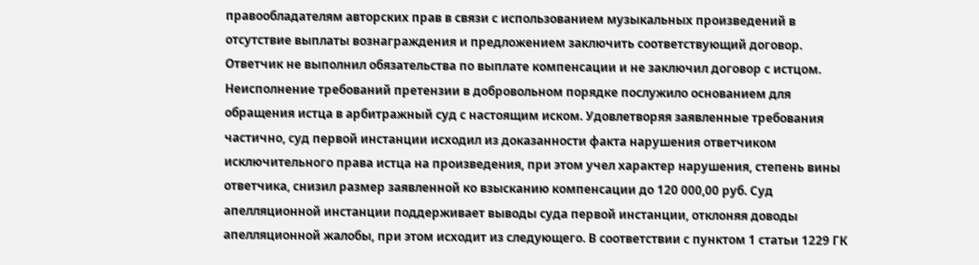правообладателям авторских прав в связи с использованием музыкальных произведений в отсутствие выплаты вознаграждения и предложением заключить соответствующий договор. Ответчик не выполнил обязательства по выплате компенсации и не заключил договор с истцом. Неисполнение требований претензии в добровольном порядке послужило основанием для обращения истца в арбитражный суд с настоящим иском. Удовлетворяя заявленные требования частично, суд первой инстанции исходил из доказанности факта нарушения ответчиком исключительного права истца на произведения, при этом учел характер нарушения, степень вины ответчика, снизил размер заявленной ко взысканию компенсации до 120 000,00 руб. Суд апелляционной инстанции поддерживает выводы суда первой инстанции, отклоняя доводы апелляционной жалобы, при этом исходит из следующего. В соответствии с пунктом 1 статьи 1229 ГК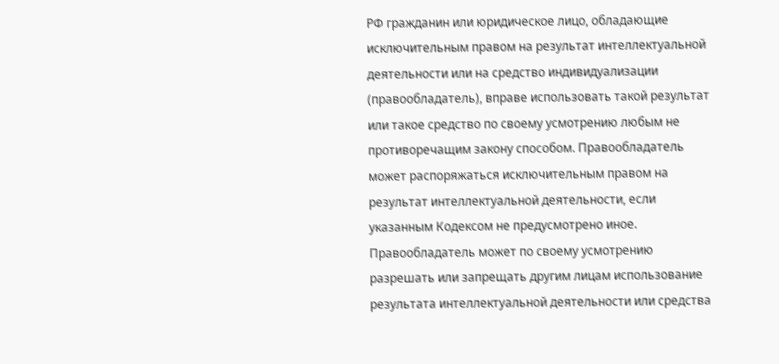РФ гражданин или юридическое лицо, обладающие исключительным правом на результат интеллектуальной деятельности или на средство индивидуализации (правообладатель), вправе использовать такой результат или такое средство по своему усмотрению любым не противоречащим закону способом. Правообладатель может распоряжаться исключительным правом на результат интеллектуальной деятельности, если указанным Кодексом не предусмотрено иное. Правообладатель может по своему усмотрению разрешать или запрещать другим лицам использование результата интеллектуальной деятельности или средства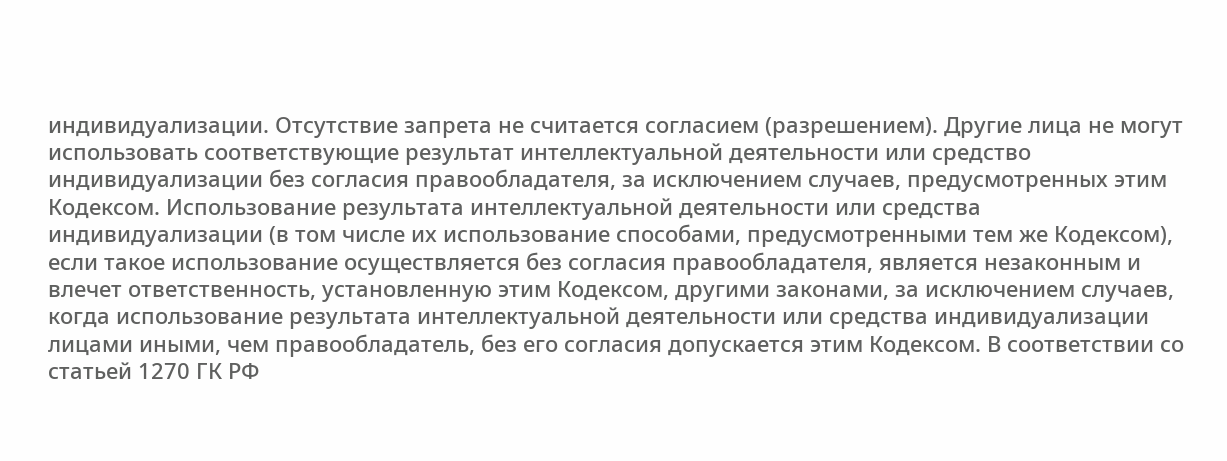индивидуализации. Отсутствие запрета не считается согласием (разрешением). Другие лица не могут использовать соответствующие результат интеллектуальной деятельности или средство индивидуализации без согласия правообладателя, за исключением случаев, предусмотренных этим Кодексом. Использование результата интеллектуальной деятельности или средства индивидуализации (в том числе их использование способами, предусмотренными тем же Кодексом), если такое использование осуществляется без согласия правообладателя, является незаконным и влечет ответственность, установленную этим Кодексом, другими законами, за исключением случаев, когда использование результата интеллектуальной деятельности или средства индивидуализации лицами иными, чем правообладатель, без его согласия допускается этим Кодексом. В соответствии со статьей 1270 ГК РФ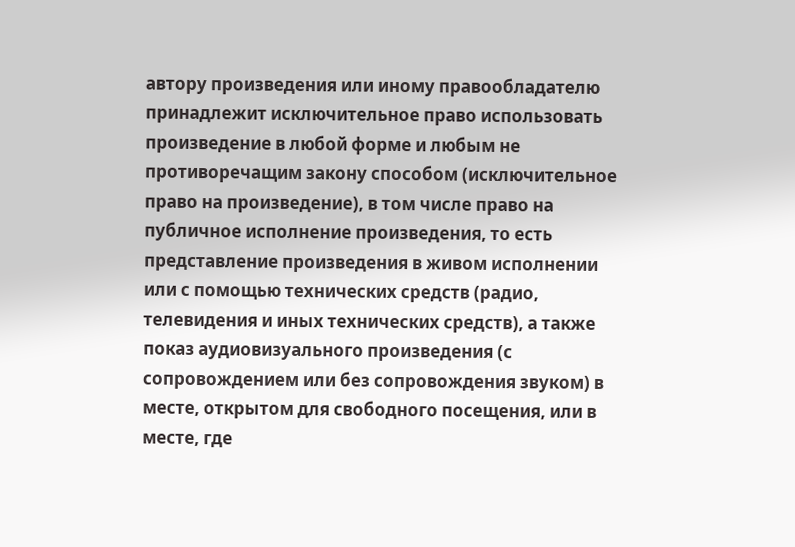автору произведения или иному правообладателю принадлежит исключительное право использовать произведение в любой форме и любым не противоречащим закону способом (исключительное право на произведение), в том числе право на публичное исполнение произведения, то есть представление произведения в живом исполнении или с помощью технических средств (радио, телевидения и иных технических средств), а также показ аудиовизуального произведения (с сопровождением или без сопровождения звуком) в месте, открытом для свободного посещения, или в месте, где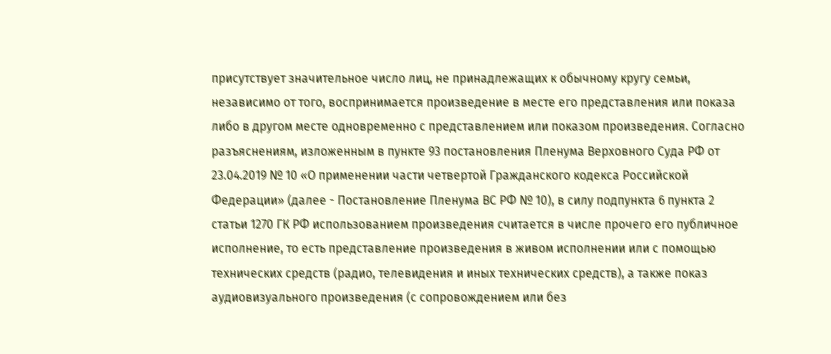присутствует значительное число лиц, не принадлежащих к обычному кругу семьи, независимо от того, воспринимается произведение в месте его представления или показа либо в другом месте одновременно с представлением или показом произведения. Согласно разъяснениям, изложенным в пункте 93 постановления Пленума Верховного Суда РФ от 23.04.2019 № 10 «О применении части четвертой Гражданского кодекса Российской Федерации» (далее - Постановление Пленума ВС РФ № 10), в силу подпункта 6 пункта 2 статьи 1270 ГК РФ использованием произведения считается в числе прочего его публичное исполнение, то есть представление произведения в живом исполнении или с помощью технических средств (радио, телевидения и иных технических средств), а также показ аудиовизуального произведения (с сопровождением или без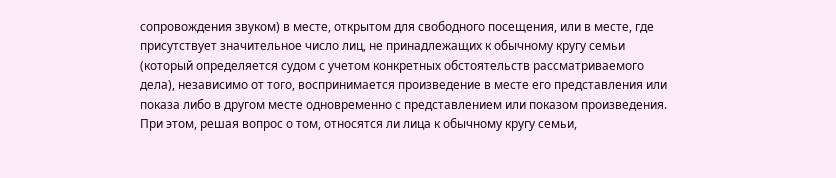сопровождения звуком) в месте, открытом для свободного посещения, или в месте, где присутствует значительное число лиц, не принадлежащих к обычному кругу семьи (который определяется судом с учетом конкретных обстоятельств рассматриваемого дела), независимо от того, воспринимается произведение в месте его представления или показа либо в другом месте одновременно с представлением или показом произведения. При этом, решая вопрос о том, относятся ли лица к обычному кругу семьи,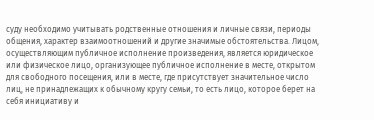суду необходимо учитывать родственные отношения и личные связи, периоды общения, характер взаимоотношений и другие значимые обстоятельства. Лицом, осуществляющим публичное исполнение произведения, является юридическое или физическое лицо, организующее публичное исполнение в месте, открытом для свободного посещения, или в месте, где присутствует значительное число лиц, не принадлежащих к обычному кругу семьи, то есть лицо, которое берет на себя инициативу и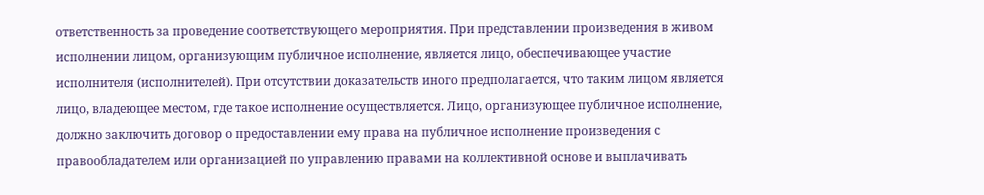ответственность за проведение соответствующего мероприятия. При представлении произведения в живом исполнении лицом, организующим публичное исполнение, является лицо, обеспечивающее участие исполнителя (исполнителей). При отсутствии доказательств иного предполагается, что таким лицом является лицо, владеющее местом, где такое исполнение осуществляется. Лицо, организующее публичное исполнение, должно заключить договор о предоставлении ему права на публичное исполнение произведения с правообладателем или организацией по управлению правами на коллективной основе и выплачивать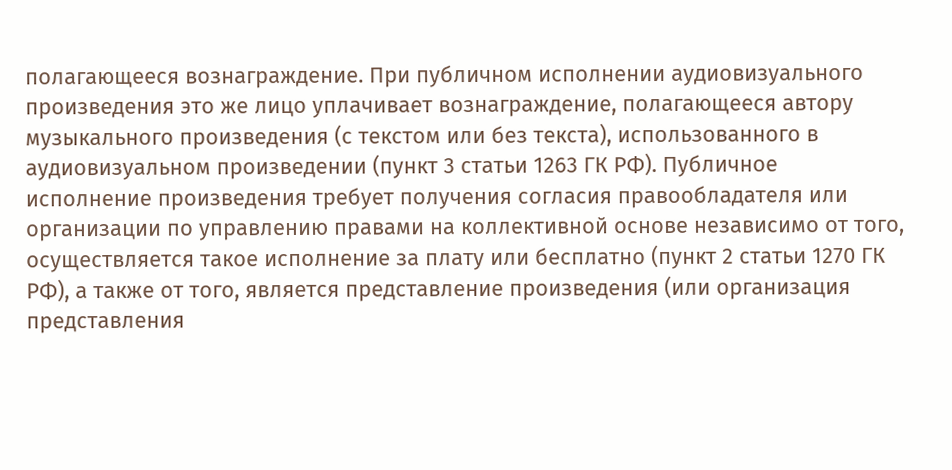полагающееся вознаграждение. При публичном исполнении аудиовизуального произведения это же лицо уплачивает вознаграждение, полагающееся автору музыкального произведения (с текстом или без текста), использованного в аудиовизуальном произведении (пункт 3 статьи 1263 ГК РФ). Публичное исполнение произведения требует получения согласия правообладателя или организации по управлению правами на коллективной основе независимо от того, осуществляется такое исполнение за плату или бесплатно (пункт 2 статьи 1270 ГК РФ), а также от того, является представление произведения (или организация представления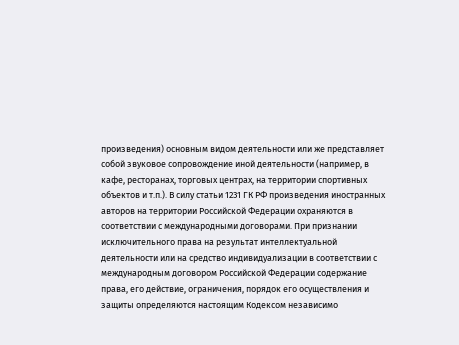произведения) основным видом деятельности или же представляет собой звуковое сопровождение иной деятельности (например, в кафе, ресторанах, торговых центрах, на территории спортивных объектов и т.п.). В силу статьи 1231 ГК РФ произведения иностранных авторов на территории Российской Федерации охраняются в соответствии с международными договорами. При признании исключительного права на результат интеллектуальной деятельности или на средство индивидуализации в соответствии с международным договором Российской Федерации содержание права, его действие, ограничения, порядок его осуществления и защиты определяются настоящим Кодексом независимо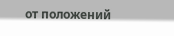от положений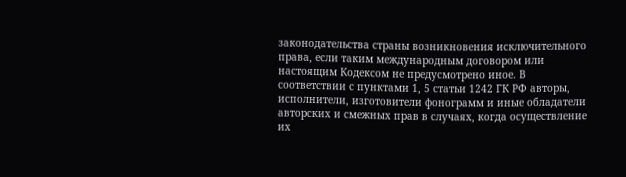законодательства страны возникновения исключительного права, если таким международным договором или настоящим Кодексом не предусмотрено иное. В соответствии с пунктами 1, 5 статьи 1242 ГК РФ авторы, исполнители, изготовители фонограмм и иные обладатели авторских и смежных прав в случаях, когда осуществление их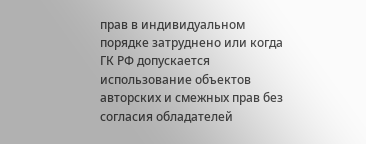прав в индивидуальном порядке затруднено или когда ГК РФ допускается использование объектов авторских и смежных прав без согласия обладателей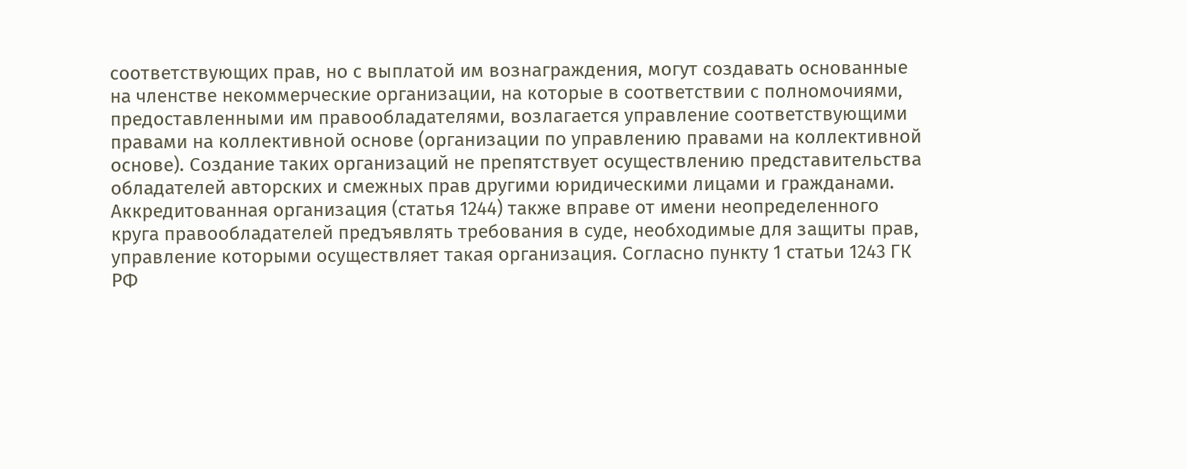соответствующих прав, но с выплатой им вознаграждения, могут создавать основанные на членстве некоммерческие организации, на которые в соответствии с полномочиями, предоставленными им правообладателями, возлагается управление соответствующими правами на коллективной основе (организации по управлению правами на коллективной основе). Создание таких организаций не препятствует осуществлению представительства обладателей авторских и смежных прав другими юридическими лицами и гражданами. Аккредитованная организация (статья 1244) также вправе от имени неопределенного круга правообладателей предъявлять требования в суде, необходимые для защиты прав, управление которыми осуществляет такая организация. Согласно пункту 1 статьи 1243 ГК РФ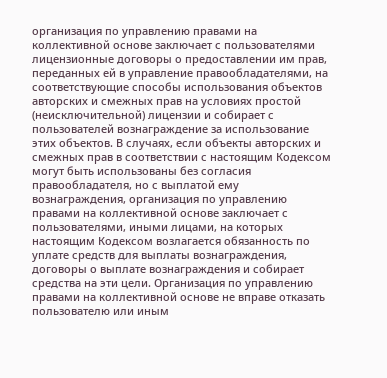организация по управлению правами на коллективной основе заключает с пользователями лицензионные договоры о предоставлении им прав, переданных ей в управление правообладателями, на соответствующие способы использования объектов авторских и смежных прав на условиях простой (неисключительной) лицензии и собирает с пользователей вознаграждение за использование этих объектов. В случаях, если объекты авторских и смежных прав в соответствии с настоящим Кодексом могут быть использованы без согласия правообладателя, но с выплатой ему вознаграждения, организация по управлению правами на коллективной основе заключает с пользователями, иными лицами, на которых настоящим Кодексом возлагается обязанность по уплате средств для выплаты вознаграждения, договоры о выплате вознаграждения и собирает средства на эти цели. Организация по управлению правами на коллективной основе не вправе отказать пользователю или иным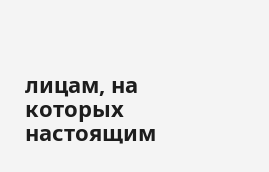лицам, на которых настоящим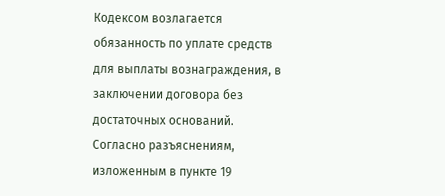Кодексом возлагается обязанность по уплате средств для выплаты вознаграждения, в заключении договора без достаточных оснований. Согласно разъяснениям, изложенным в пункте 19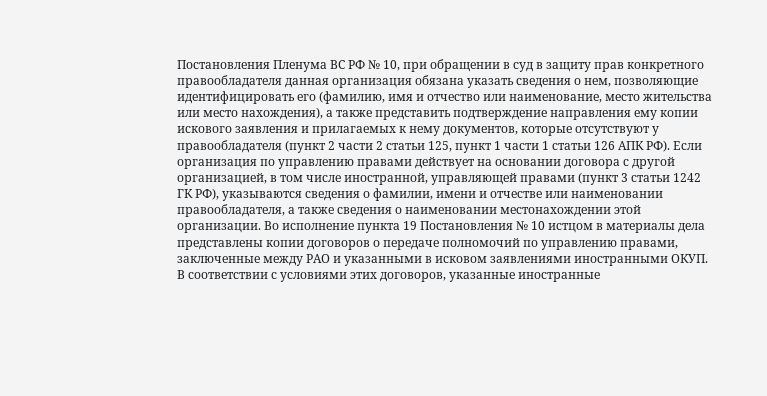Постановления Пленума ВС РФ № 10, при обращении в суд в защиту прав конкретного правообладателя данная организация обязана указать сведения о нем, позволяющие идентифицировать его (фамилию, имя и отчество или наименование, место жительства или место нахождения), а также представить подтверждение направления ему копии искового заявления и прилагаемых к нему документов, которые отсутствуют у правообладателя (пункт 2 части 2 статьи 125, пункт 1 части 1 статьи 126 АПК РФ). Если организация по управлению правами действует на основании договора с другой организацией, в том числе иностранной, управляющей правами (пункт 3 статьи 1242 ГК РФ), указываются сведения о фамилии, имени и отчестве или наименовании правообладателя, а также сведения о наименовании местонахождении этой организации. Во исполнение пункта 19 Постановления № 10 истцом в материалы дела представлены копии договоров о передаче полномочий по управлению правами, заключенные между РАО и указанными в исковом заявлениями иностранными ОКУП. В соответствии с условиями этих договоров, указанные иностранные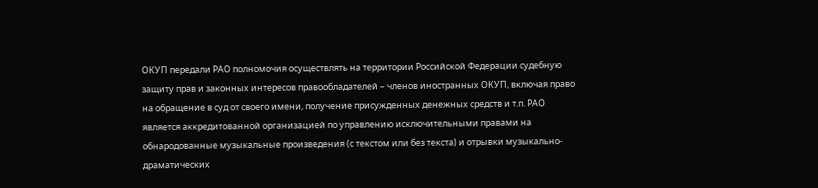ОКУП передали РАО полномочия осуществлять на территории Российской Федерации судебную защиту прав и законных интересов правообладателей – членов иностранных ОКУП, включая право на обращение в суд от своего имени, получение присужденных денежных средств и т.п. РАО является аккредитованной организацией по управлению исключительными правами на обнародованные музыкальные произведения (с текстом или без текста) и отрывки музыкально-драматических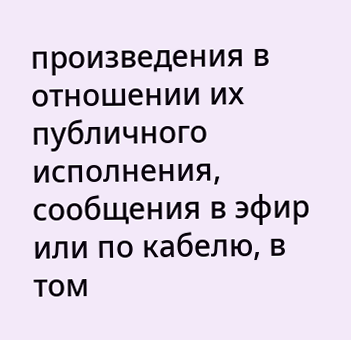произведения в отношении их публичного исполнения, сообщения в эфир или по кабелю, в том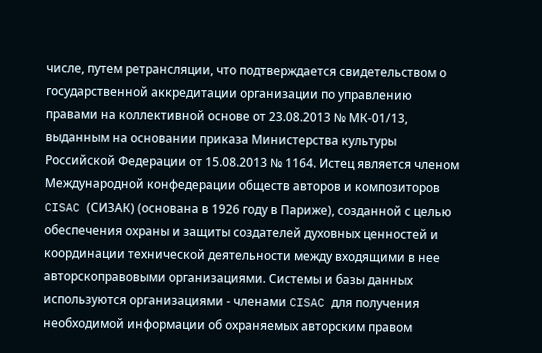числе, путем ретрансляции, что подтверждается свидетельством о государственной аккредитации организации по управлению правами на коллективной основе от 23.08.2013 № МК-01/13, выданным на основании приказа Министерства культуры Российской Федерации от 15.08.2013 № 1164. Истец является членом Международной конфедерации обществ авторов и композиторов CISAC (СИЗАК) (основана в 1926 году в Париже), созданной с целью обеспечения охраны и защиты создателей духовных ценностей и координации технической деятельности между входящими в нее авторскоправовыми организациями. Системы и базы данных используются организациями - членами CISAC для получения необходимой информации об охраняемых авторским правом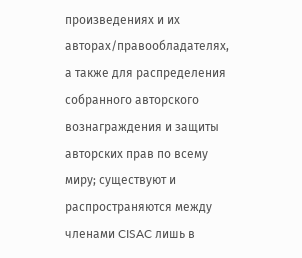произведениях и их авторах/правообладателях, а также для распределения собранного авторского вознаграждения и защиты авторских прав по всему миру; существуют и распространяются между членами CISAC лишь в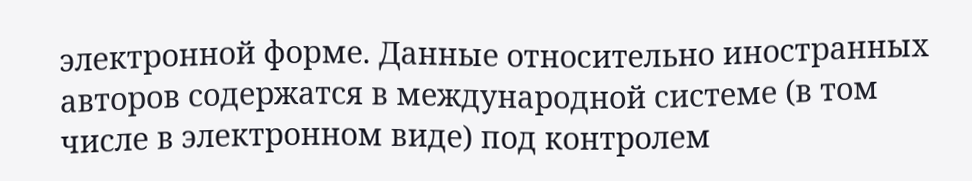электронной форме. Данные относительно иностранных авторов содержатся в международной системе (в том числе в электронном виде) под контролем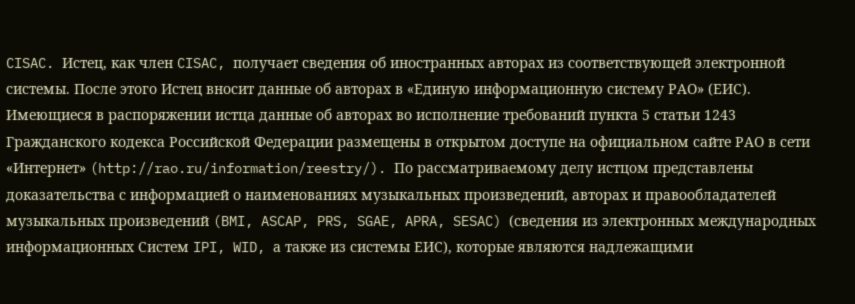CISAC. Истец, как член CISAC, получает сведения об иностранных авторах из соответствующей электронной системы. После этого Истец вносит данные об авторах в «Единую информационную систему РАО» (ЕИС). Имеющиеся в распоряжении истца данные об авторах во исполнение требований пункта 5 статьи 1243 Гражданского кодекса Российской Федерации размещены в открытом доступе на официальном сайте РАО в сети «Интернет» (http://rao.ru/information/reestry/). По рассматриваемому делу истцом представлены доказательства с информацией о наименованиях музыкальных произведений, авторах и правообладателей музыкальных произведений (BMI, ASCAP, PRS, SGAE, APRA, SESAC) (сведения из электронных международных информационных Систем IPI, WID, а также из системы ЕИС), которые являются надлежащими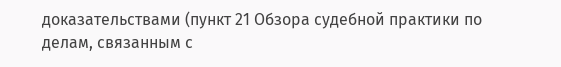доказательствами (пункт 21 Обзора судебной практики по делам, связанным с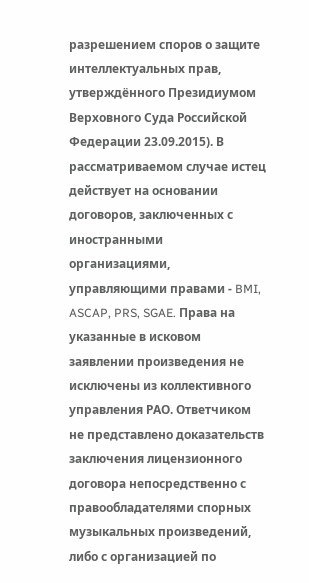разрешением споров о защите интеллектуальных прав, утверждённого Президиумом Верховного Суда Российской Федерации 23.09.2015). В рассматриваемом случае истец действует на основании договоров, заключенных с иностранными организациями, управляющими правами - BMI, ASCAP, PRS, SGAE. Права на указанные в исковом заявлении произведения не исключены из коллективного управления РАО. Ответчиком не представлено доказательств заключения лицензионного договора непосредственно с правообладателями спорных музыкальных произведений, либо с организацией по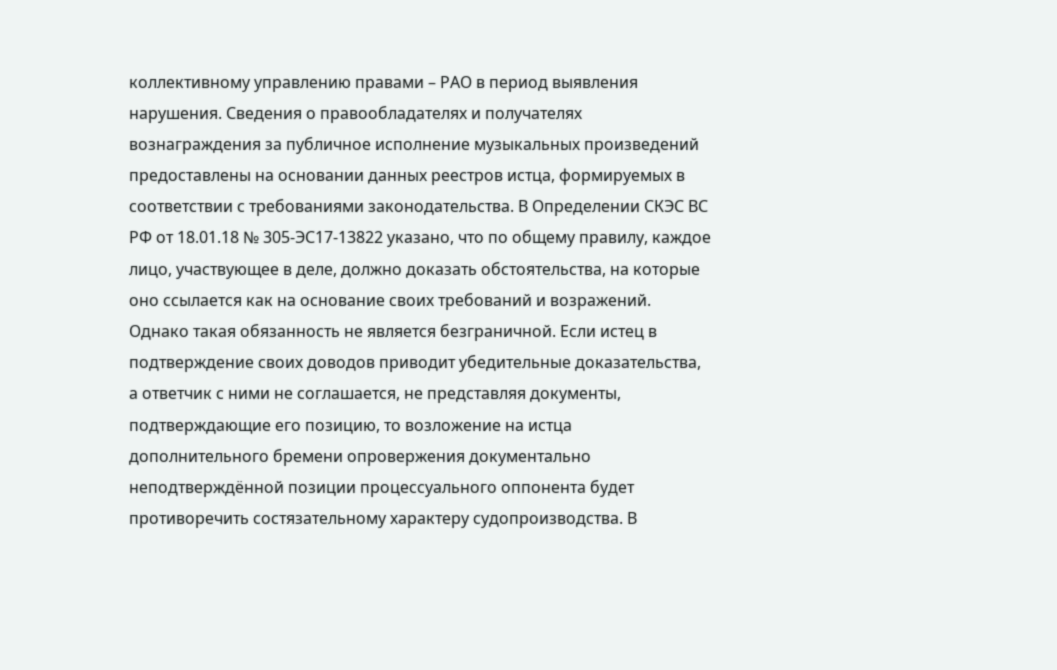коллективному управлению правами – РАО в период выявления нарушения. Сведения о правообладателях и получателях вознаграждения за публичное исполнение музыкальных произведений предоставлены на основании данных реестров истца, формируемых в соответствии с требованиями законодательства. В Определении СКЭС ВС РФ от 18.01.18 № 305-ЭС17-13822 указано, что по общему правилу, каждое лицо, участвующее в деле, должно доказать обстоятельства, на которые оно ссылается как на основание своих требований и возражений. Однако такая обязанность не является безграничной. Если истец в подтверждение своих доводов приводит убедительные доказательства, а ответчик с ними не соглашается, не представляя документы, подтверждающие его позицию, то возложение на истца дополнительного бремени опровержения документально неподтверждённой позиции процессуального оппонента будет противоречить состязательному характеру судопроизводства. В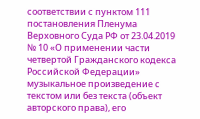соответствии с пунктом 111 постановления Пленума Верховного Суда РФ от 23.04.2019 № 10 «О применении части четвертой Гражданского кодекса Российской Федерации» музыкальное произведение с текстом или без текста (объект авторского права), его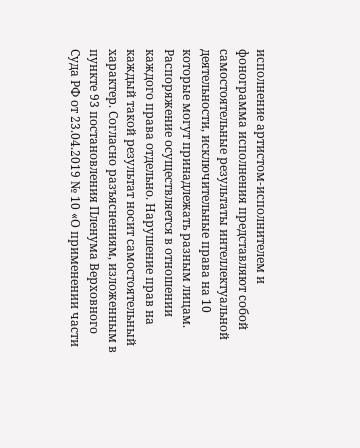исполнение артистом-исполнителем и фонограмма исполнения представляют собой самостоятельные результаты интеллектуальной деятельности, исключительные права на 10 которые могут принадлежать разным лицам. Распоряжение осуществляется в отношении каждого права отдельно. Нарушение прав на каждый такой результат носит самостоятельный характер. Согласно разъяснениям, изложенным в пункте 93 постановления Пленума Верховного Суда РФ от 23.04.2019 № 10 «О применении части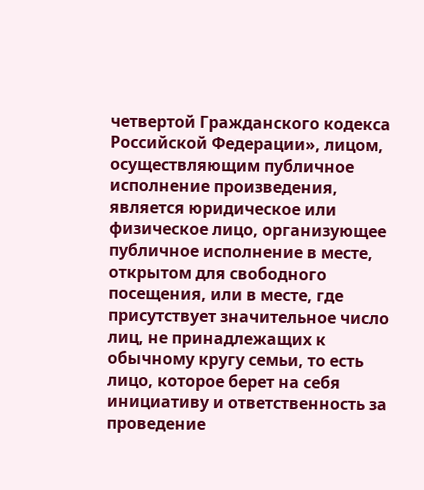четвертой Гражданского кодекса Российской Федерации», лицом, осуществляющим публичное исполнение произведения, является юридическое или физическое лицо, организующее публичное исполнение в месте, открытом для свободного посещения, или в месте, где присутствует значительное число лиц, не принадлежащих к обычному кругу семьи, то есть лицо, которое берет на себя инициативу и ответственность за проведение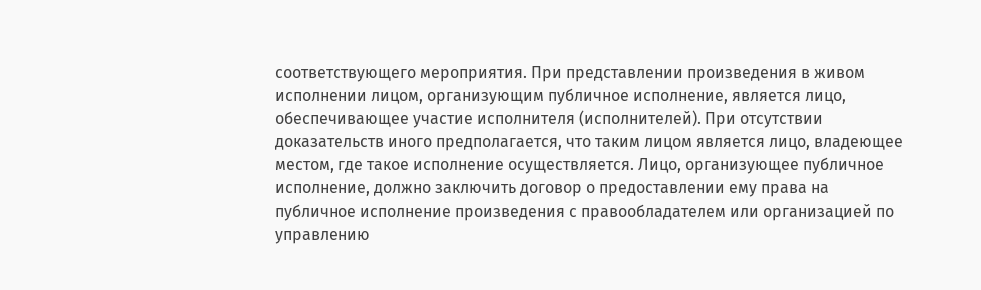соответствующего мероприятия. При представлении произведения в живом исполнении лицом, организующим публичное исполнение, является лицо, обеспечивающее участие исполнителя (исполнителей). При отсутствии доказательств иного предполагается, что таким лицом является лицо, владеющее местом, где такое исполнение осуществляется. Лицо, организующее публичное исполнение, должно заключить договор о предоставлении ему права на публичное исполнение произведения с правообладателем или организацией по управлению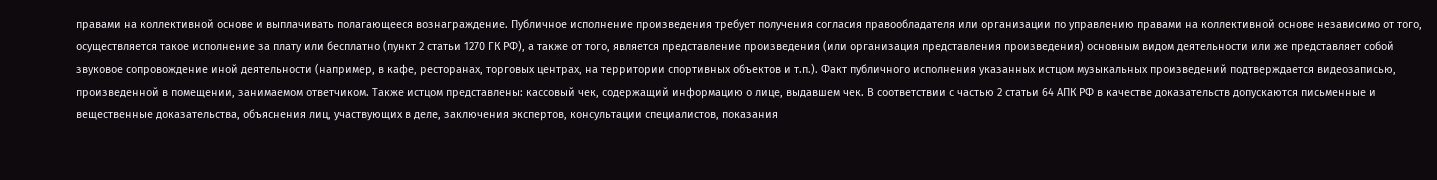правами на коллективной основе и выплачивать полагающееся вознаграждение. Публичное исполнение произведения требует получения согласия правообладателя или организации по управлению правами на коллективной основе независимо от того, осуществляется такое исполнение за плату или бесплатно (пункт 2 статьи 1270 ГК РФ), а также от того, является представление произведения (или организация представления произведения) основным видом деятельности или же представляет собой звуковое сопровождение иной деятельности (например, в кафе, ресторанах, торговых центрах, на территории спортивных объектов и т.п.). Факт публичного исполнения указанных истцом музыкальных произведений подтверждается видеозаписью, произведенной в помещении, занимаемом ответчиком. Также истцом представлены: кассовый чек, содержащий информацию о лице, выдавшем чек. В соответствии с частью 2 статьи 64 АПК РФ в качестве доказательств допускаются письменные и вещественные доказательства, объяснения лиц, участвующих в деле, заключения экспертов, консультации специалистов, показания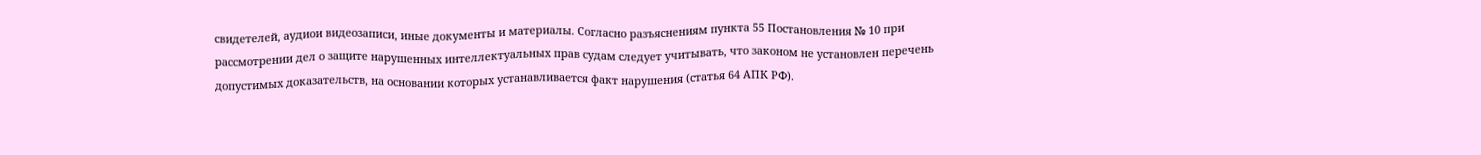свидетелей, аудиои видеозаписи, иные документы и материалы. Согласно разъяснениям пункта 55 Постановления № 10 при рассмотрении дел о защите нарушенных интеллектуальных прав судам следует учитывать, что законом не установлен перечень допустимых доказательств, на основании которых устанавливается факт нарушения (статья 64 АПК РФ).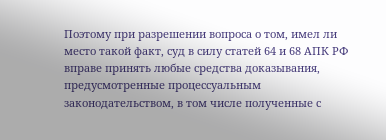Поэтому при разрешении вопроса о том, имел ли место такой факт, суд в силу статей 64 и 68 АПК РФ вправе принять любые средства доказывания, предусмотренные процессуальным законодательством, в том числе полученные с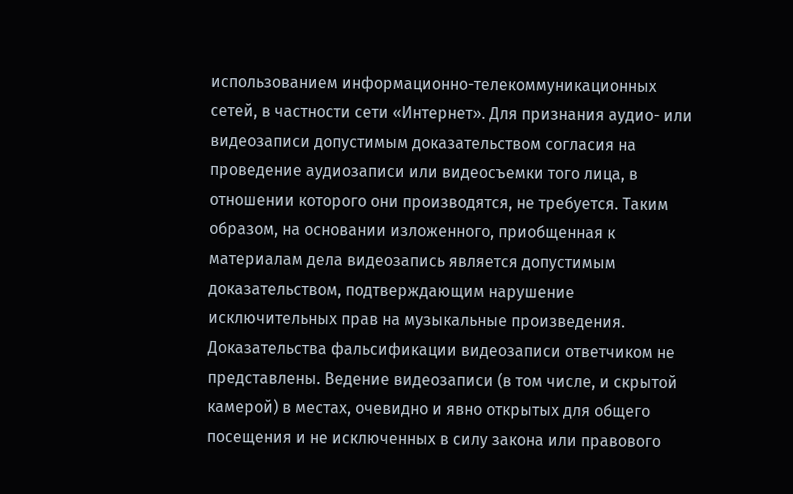использованием информационно-телекоммуникационных сетей, в частности сети «Интернет». Для признания аудио- или видеозаписи допустимым доказательством согласия на проведение аудиозаписи или видеосъемки того лица, в отношении которого они производятся, не требуется. Таким образом, на основании изложенного, приобщенная к материалам дела видеозапись является допустимым доказательством, подтверждающим нарушение исключительных прав на музыкальные произведения. Доказательства фальсификации видеозаписи ответчиком не представлены. Ведение видеозаписи (в том числе, и скрытой камерой) в местах, очевидно и явно открытых для общего посещения и не исключенных в силу закона или правового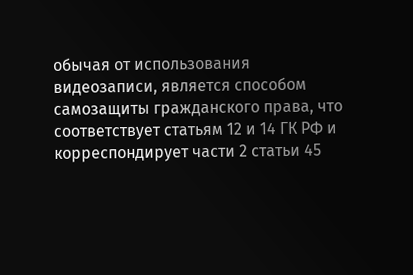обычая от использования видеозаписи, является способом самозащиты гражданского права, что соответствует статьям 12 и 14 ГК РФ и корреспондирует части 2 статьи 45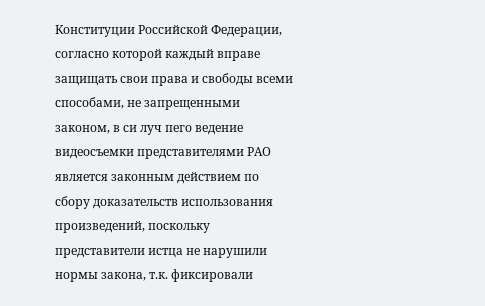Конституции Российской Федерации, согласно которой каждый вправе защищать свои права и свободы всеми способами, не запрещенными законом, в си луч пего ведение видеосъемки представителями РАО является законным действием по сбору доказательств использования произведений, поскольку представители истца не нарушили нормы закона, т.к. фиксировали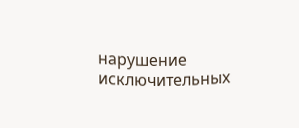нарушение исключительных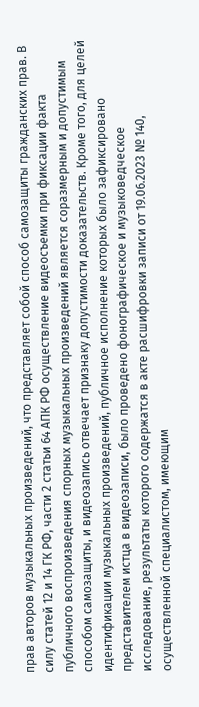прав авторов музыкальных произведений, что представляет собой способ самозащиты гражданских прав. В силу статей 12 и 14 ГК РФ, части 2 статьи 64 АПК РФ осуществление видеосъемки при фиксации факта публичного воспроизведения спорных музыкальных произведений является соразмерным и допустимым способом самозащиты, и видеозапись отвечает признаку допустимости доказательств. Кроме того, для целей идентификации музыкальных произведений, публичное исполнение которых было зафиксировано представителем истца в видеозаписи, было проведено фонографическое и музыковедческое исследование, результаты которого содержатся в акте расшифровки записи от 19.06.2023 № 140, осуществленной специалистом, имеющим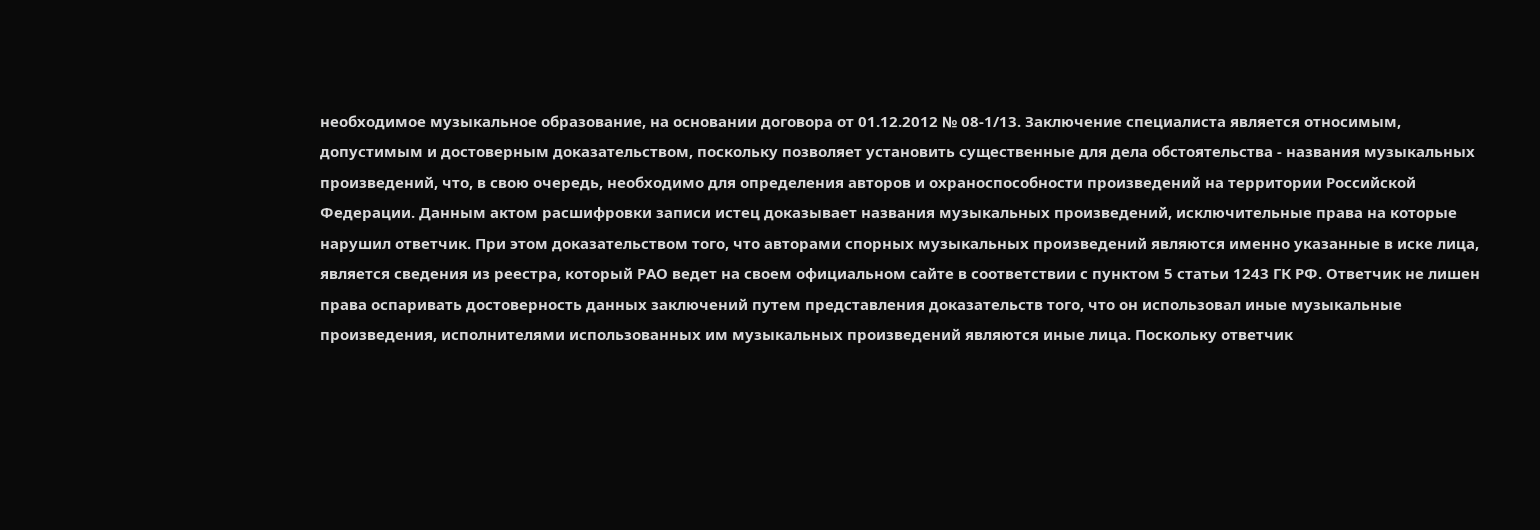необходимое музыкальное образование, на основании договора от 01.12.2012 № 08-1/13. Заключение специалиста является относимым, допустимым и достоверным доказательством, поскольку позволяет установить существенные для дела обстоятельства - названия музыкальных произведений, что, в свою очередь, необходимо для определения авторов и охраноспособности произведений на территории Российской Федерации. Данным актом расшифровки записи истец доказывает названия музыкальных произведений, исключительные права на которые нарушил ответчик. При этом доказательством того, что авторами спорных музыкальных произведений являются именно указанные в иске лица, является сведения из реестра, который РАО ведет на своем официальном сайте в соответствии с пунктом 5 статьи 1243 ГК РФ. Ответчик не лишен права оспаривать достоверность данных заключений путем представления доказательств того, что он использовал иные музыкальные произведения, исполнителями использованных им музыкальных произведений являются иные лица. Поскольку ответчик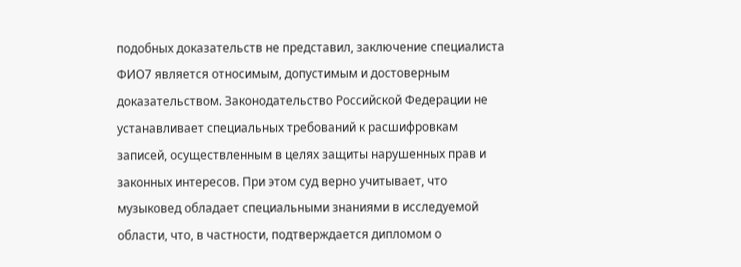подобных доказательств не представил, заключение специалиста ФИО7 является относимым, допустимым и достоверным доказательством. Законодательство Российской Федерации не устанавливает специальных требований к расшифровкам записей, осуществленным в целях защиты нарушенных прав и законных интересов. При этом суд верно учитывает, что музыковед обладает специальными знаниями в исследуемой области, что, в частности, подтверждается дипломом о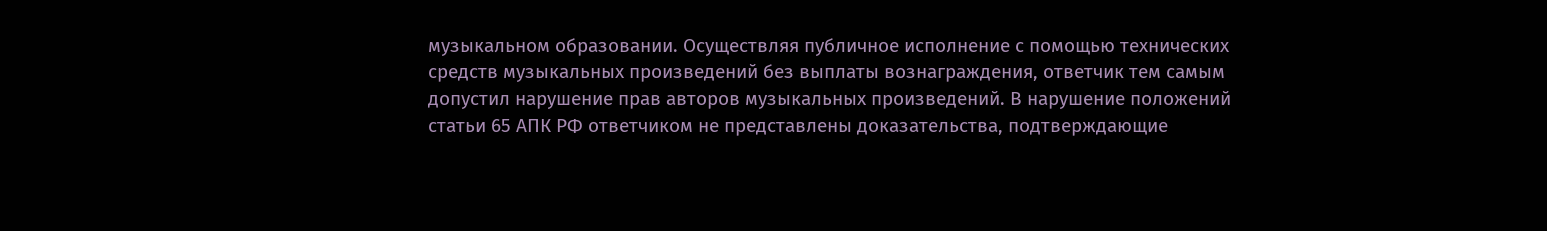музыкальном образовании. Осуществляя публичное исполнение с помощью технических средств музыкальных произведений без выплаты вознаграждения, ответчик тем самым допустил нарушение прав авторов музыкальных произведений. В нарушение положений статьи 65 АПК РФ ответчиком не представлены доказательства, подтверждающие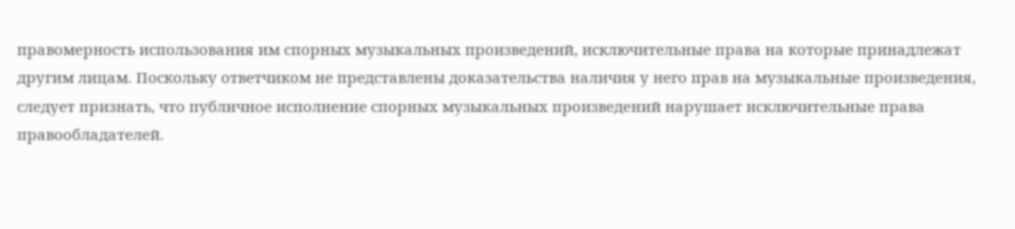правомерность использования им спорных музыкальных произведений, исключительные права на которые принадлежат другим лицам. Поскольку ответчиком не представлены доказательства наличия у него прав на музыкальные произведения, следует признать, что публичное исполнение спорных музыкальных произведений нарушает исключительные права правообладателей.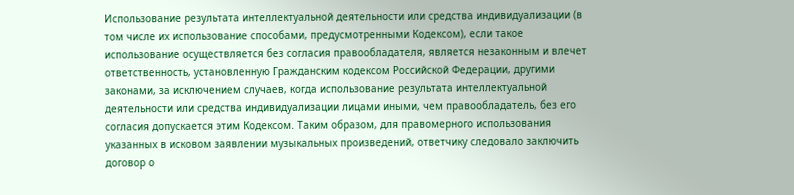Использование результата интеллектуальной деятельности или средства индивидуализации (в том числе их использование способами, предусмотренными Кодексом), если такое использование осуществляется без согласия правообладателя, является незаконным и влечет ответственность, установленную Гражданским кодексом Российской Федерации, другими законами, за исключением случаев, когда использование результата интеллектуальной деятельности или средства индивидуализации лицами иными, чем правообладатель, без его согласия допускается этим Кодексом. Таким образом, для правомерного использования указанных в исковом заявлении музыкальных произведений, ответчику следовало заключить договор о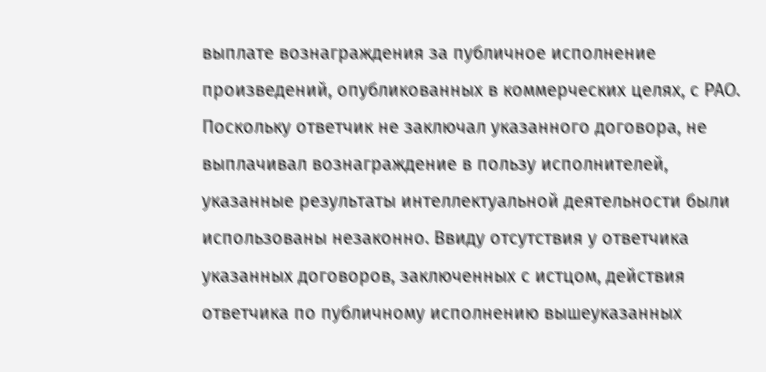выплате вознаграждения за публичное исполнение произведений, опубликованных в коммерческих целях, с РАО. Поскольку ответчик не заключал указанного договора, не выплачивал вознаграждение в пользу исполнителей, указанные результаты интеллектуальной деятельности были использованы незаконно. Ввиду отсутствия у ответчика указанных договоров, заключенных с истцом, действия ответчика по публичному исполнению вышеуказанных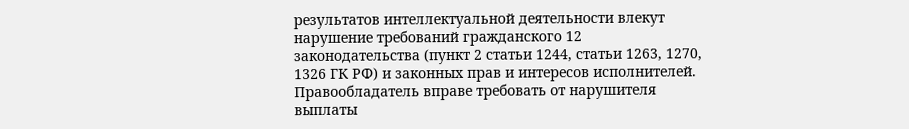результатов интеллектуальной деятельности влекут нарушение требований гражданского 12 законодательства (пункт 2 статьи 1244, статьи 1263, 1270, 1326 ГК РФ) и законных прав и интересов исполнителей. Правообладатель вправе требовать от нарушителя выплаты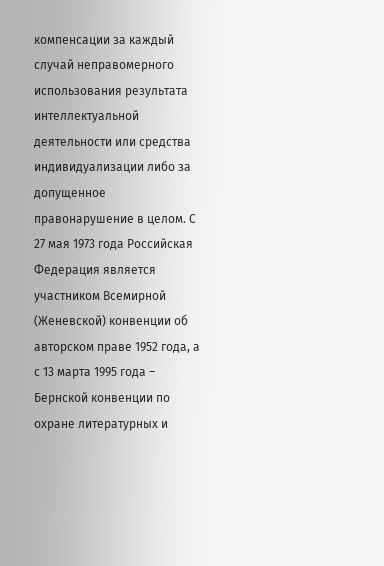компенсации за каждый случай неправомерного использования результата интеллектуальной деятельности или средства индивидуализации либо за допущенное правонарушение в целом. С 27 мая 1973 года Российская Федерация является участником Всемирной (Женевской) конвенции об авторском праве 1952 года, а с 13 марта 1995 года – Бернской конвенции по охране литературных и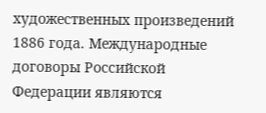художественных произведений 1886 года. Международные договоры Российской Федерации являются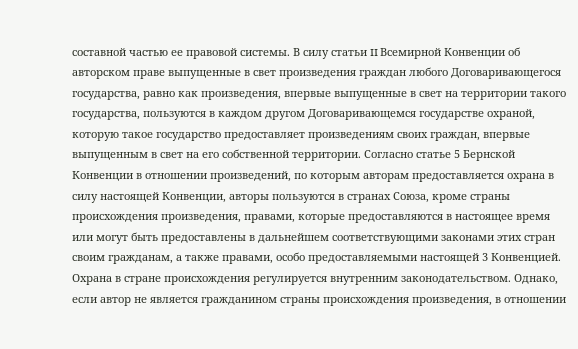составной частью ее правовой системы. В силу статьи II Всемирной Конвенции об авторском праве выпущенные в свет произведения граждан любого Договаривающегося государства, равно как произведения, впервые выпущенные в свет на территории такого государства, пользуются в каждом другом Договаривающемся государстве охраной, которую такое государство предоставляет произведениям своих граждан, впервые выпущенным в свет на его собственной территории. Согласно статье 5 Бернской Конвенции в отношении произведений, по которым авторам предоставляется охрана в силу настоящей Конвенции, авторы пользуются в странах Союза, кроме страны происхождения произведения, правами, которые предоставляются в настоящее время или могут быть предоставлены в дальнейшем соответствующими законами этих стран своим гражданам, а также правами, особо предоставляемыми настоящей 3 Конвенцией. Охрана в стране происхождения регулируется внутренним законодательством. Однако, если автор не является гражданином страны происхождения произведения, в отношении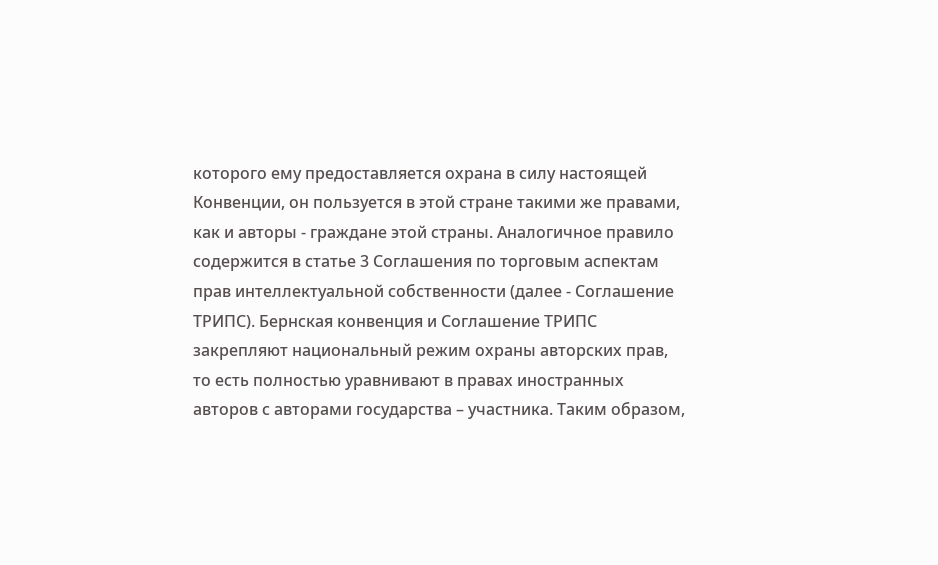которого ему предоставляется охрана в силу настоящей Конвенции, он пользуется в этой стране такими же правами, как и авторы - граждане этой страны. Аналогичное правило содержится в статье 3 Соглашения по торговым аспектам прав интеллектуальной собственности (далее - Соглашение ТРИПС). Бернская конвенция и Соглашение ТРИПС закрепляют национальный режим охраны авторских прав, то есть полностью уравнивают в правах иностранных авторов с авторами государства – участника. Таким образом,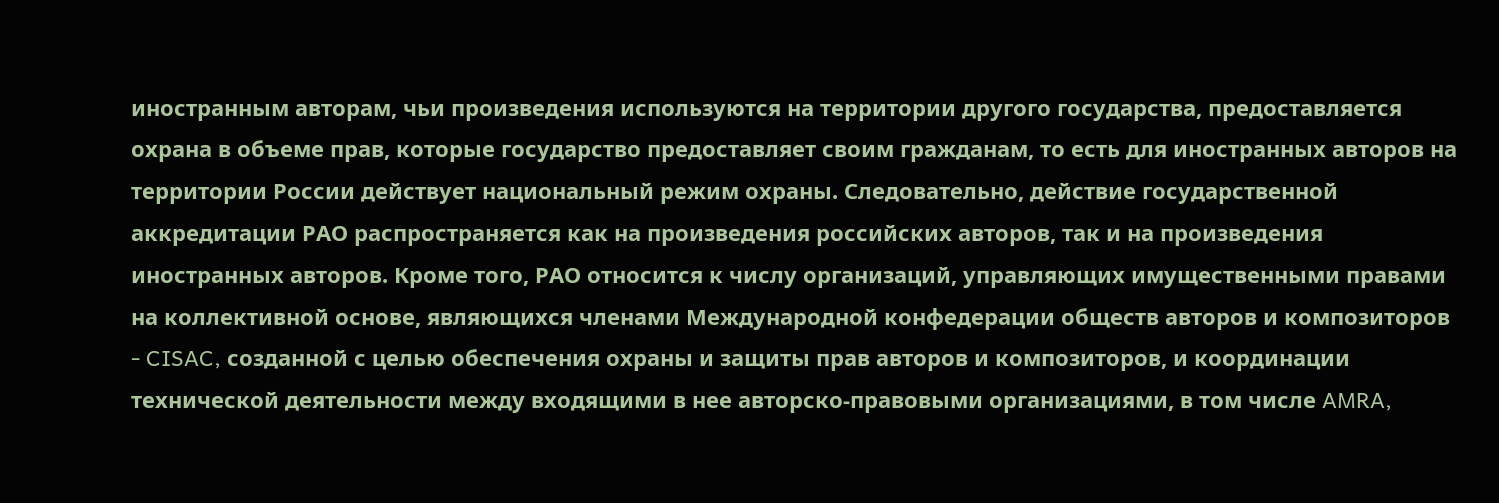иностранным авторам, чьи произведения используются на территории другого государства, предоставляется охрана в объеме прав, которые государство предоставляет своим гражданам, то есть для иностранных авторов на территории России действует национальный режим охраны. Следовательно, действие государственной аккредитации РАО распространяется как на произведения российских авторов, так и на произведения иностранных авторов. Кроме того, РАО относится к числу организаций, управляющих имущественными правами на коллективной основе, являющихся членами Международной конфедерации обществ авторов и композиторов - CISAC, созданной с целью обеспечения охраны и защиты прав авторов и композиторов, и координации технической деятельности между входящими в нее авторско-правовыми организациями, в том числе AMRA,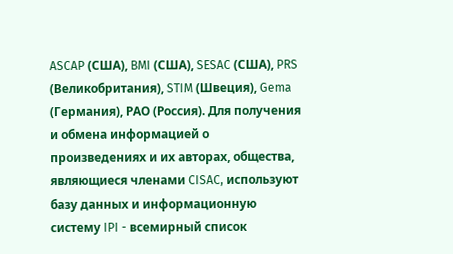ASCAP (США), BMI (США), SESAC (США), PRS (Великобритания), STIM (Швеция), Gema (Германия), РАО (Россия). Для получения и обмена информацией о произведениях и их авторах, общества, являющиеся членами CISAC, используют базу данных и информационную систему IPI - всемирный список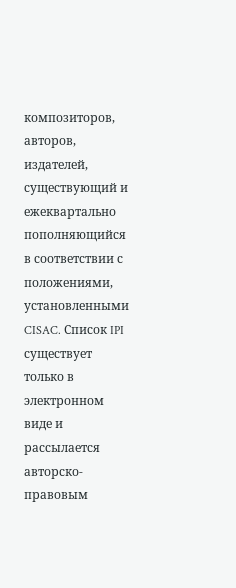композиторов, авторов, издателей, существующий и ежеквартально пополняющийся в соответствии с положениями, установленными CISAC. Список IPI существует только в электронном виде и рассылается авторско-правовым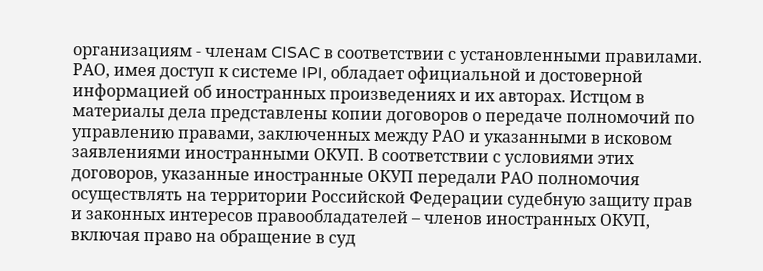организациям - членам CISAC в соответствии с установленными правилами. РАО, имея доступ к системе IPI, обладает официальной и достоверной информацией об иностранных произведениях и их авторах. Истцом в материалы дела представлены копии договоров о передаче полномочий по управлению правами, заключенных между РАО и указанными в исковом заявлениями иностранными ОКУП. В соответствии с условиями этих договоров, указанные иностранные ОКУП передали РАО полномочия осуществлять на территории Российской Федерации судебную защиту прав и законных интересов правообладателей – членов иностранных ОКУП, включая право на обращение в суд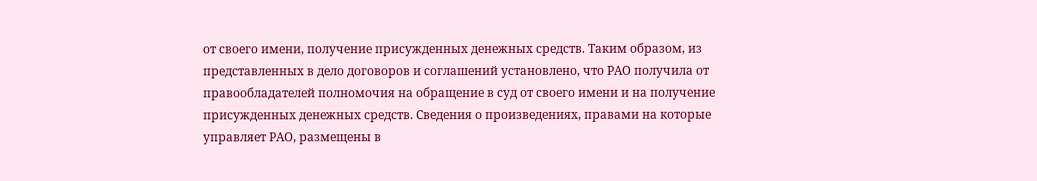от своего имени, получение присужденных денежных средств. Таким образом, из представленных в дело договоров и соглашений установлено, что РАО получила от правообладателей полномочия на обращение в суд от своего имени и на получение присужденных денежных средств. Сведения о произведениях, правами на которые управляет РАО, размещены в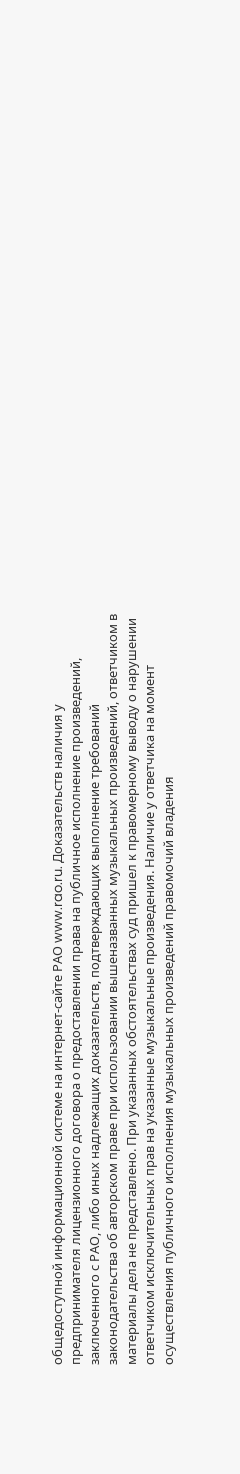общедоступной информационной системе на интернет-сайте РАО www.rao.ru. Доказательств наличия у предпринимателя лицензионного договора о предоставлении права на публичное исполнение произведений, заключенного с РАО, либо иных надлежащих доказательств, подтверждающих выполнение требований законодательства об авторском праве при использовании вышеназванных музыкальных произведений, ответчиком в материалы дела не представлено. При указанных обстоятельствах суд пришел к правомерному выводу о нарушении ответчиком исключительных прав на указанные музыкальные произведения. Наличие у ответчика на момент осуществления публичного исполнения музыкальных произведений правомочий владения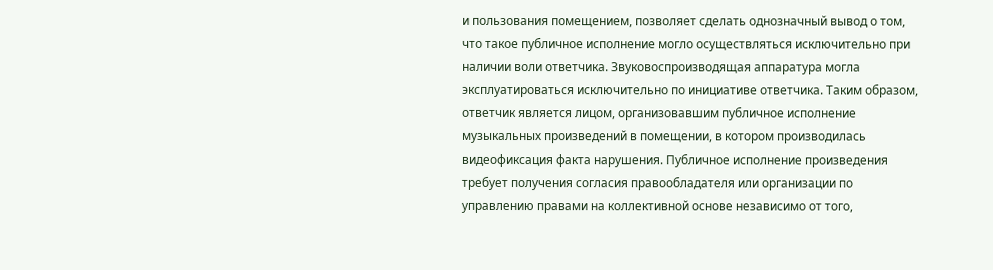и пользования помещением, позволяет сделать однозначный вывод о том, что такое публичное исполнение могло осуществляться исключительно при наличии воли ответчика. Звуковоспроизводящая аппаратура могла эксплуатироваться исключительно по инициативе ответчика. Таким образом, ответчик является лицом, организовавшим публичное исполнение музыкальных произведений в помещении, в котором производилась видеофиксация факта нарушения. Публичное исполнение произведения требует получения согласия правообладателя или организации по управлению правами на коллективной основе независимо от того,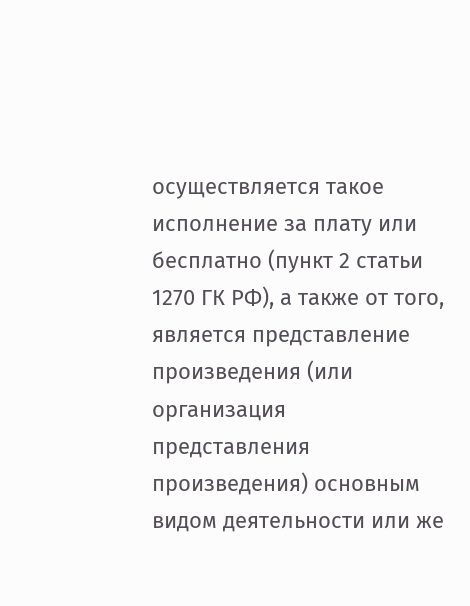осуществляется такое исполнение за плату или бесплатно (пункт 2 статьи 1270 ГК РФ), а также от того, является представление произведения (или организация представления произведения) основным видом деятельности или же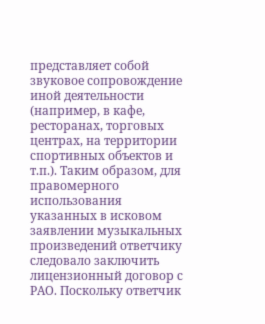представляет собой звуковое сопровождение иной деятельности (например, в кафе, ресторанах, торговых центрах, на территории спортивных объектов и т.п.). Таким образом, для правомерного использования указанных в исковом заявлении музыкальных произведений ответчику следовало заключить лицензионный договор с РАО. Поскольку ответчик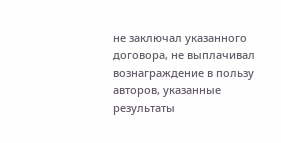не заключал указанного договора, не выплачивал вознаграждение в пользу авторов, указанные результаты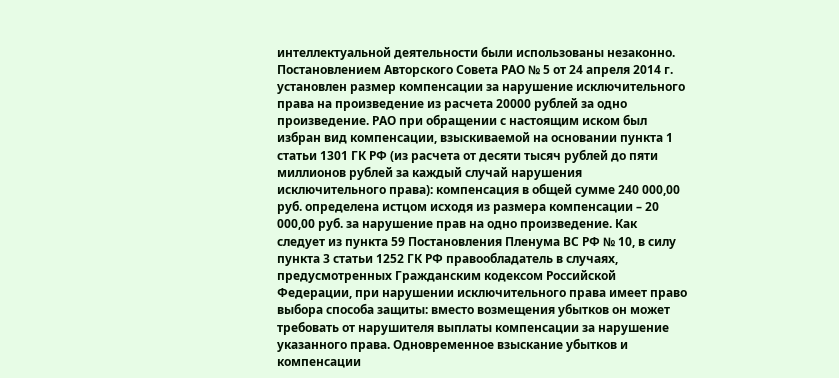интеллектуальной деятельности были использованы незаконно. Постановлением Авторского Совета РАО № 5 от 24 апреля 2014 г. установлен размер компенсации за нарушение исключительного права на произведение из расчета 20000 рублей за одно произведение. РАО при обращении с настоящим иском был избран вид компенсации, взыскиваемой на основании пункта 1 статьи 1301 ГК РФ (из расчета от десяти тысяч рублей до пяти миллионов рублей за каждый случай нарушения исключительного права): компенсация в общей сумме 240 000,00 руб. определена истцом исходя из размера компенсации – 20 000,00 руб. за нарушение прав на одно произведение. Как следует из пункта 59 Постановления Пленума ВС РФ № 10, в силу пункта 3 статьи 1252 ГК РФ правообладатель в случаях, предусмотренных Гражданским кодексом Российской Федерации, при нарушении исключительного права имеет право выбора способа защиты: вместо возмещения убытков он может требовать от нарушителя выплаты компенсации за нарушение указанного права. Одновременное взыскание убытков и компенсации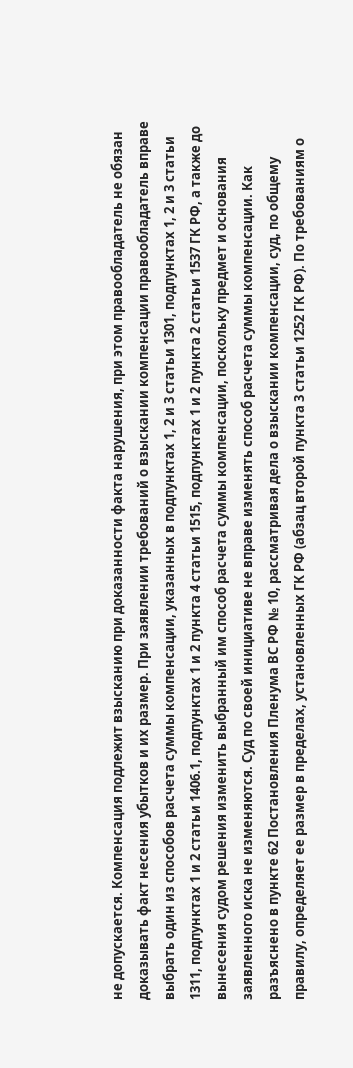не допускается. Компенсация подлежит взысканию при доказанности факта нарушения, при этом правообладатель не обязан доказывать факт несения убытков и их размер. При заявлении требований о взыскании компенсации правообладатель вправе выбрать один из способов расчета суммы компенсации, указанных в подпунктах 1, 2 и 3 статьи 1301, подпунктах 1, 2 и 3 статьи 1311, подпунктах 1 и 2 статьи 1406.1, подпунктах 1 и 2 пункта 4 статьи 1515, подпунктах 1 и 2 пункта 2 статьи 1537 ГК РФ, а также до вынесения судом решения изменить выбранный им способ расчета суммы компенсации, поскольку предмет и основания заявленного иска не изменяются. Суд по своей инициативе не вправе изменять способ расчета суммы компенсации. Как разъяснено в пункте 62 Постановления Пленума ВС РФ № 10, рассматривая дела о взыскании компенсации, суд, по общему правилу, определяет ее размер в пределах, установленных ГК РФ (абзац второй пункта 3 статьи 1252 ГК РФ). По требованиям о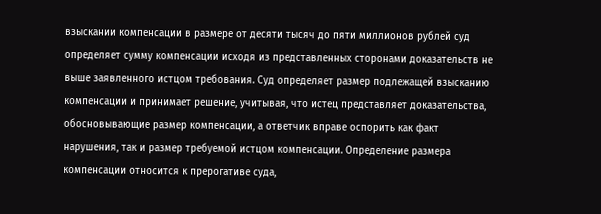взыскании компенсации в размере от десяти тысяч до пяти миллионов рублей суд определяет сумму компенсации исходя из представленных сторонами доказательств не выше заявленного истцом требования. Суд определяет размер подлежащей взысканию компенсации и принимает решение, учитывая, что истец представляет доказательства, обосновывающие размер компенсации, а ответчик вправе оспорить как факт нарушения, так и размер требуемой истцом компенсации. Определение размера компенсации относится к прерогативе суда,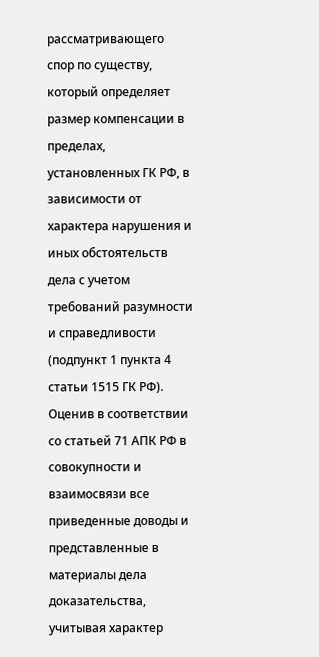рассматривающего спор по существу, который определяет размер компенсации в пределах, установленных ГК РФ, в зависимости от характера нарушения и иных обстоятельств дела с учетом требований разумности и справедливости (подпункт 1 пункта 4 статьи 1515 ГК РФ). Оценив в соответствии со статьей 71 АПК РФ в совокупности и взаимосвязи все приведенные доводы и представленные в материалы дела доказательства, учитывая характер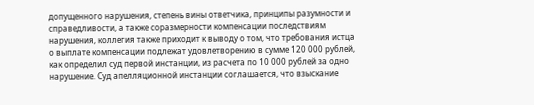допущенного нарушения, степень вины ответчика, принципы разумности и справедливости, а также соразмерности компенсации последствиям нарушения, коллегия также приходит к выводу о том, что требования истца о выплате компенсации подлежат удовлетворению в сумме 120 000 рублей, как определил суд первой инстанции, из расчета по 10 000 рублей за одно нарушение. Суд апелляционной инстанции соглашается, что взыскание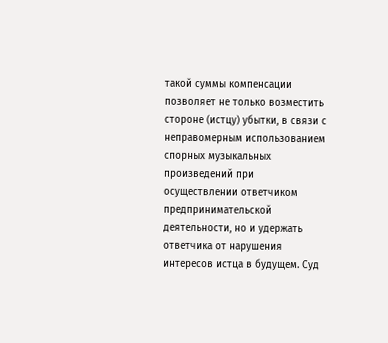такой суммы компенсации позволяет не только возместить стороне (истцу) убытки, в связи с неправомерным использованием спорных музыкальных произведений при осуществлении ответчиком предпринимательской деятельности, но и удержать ответчика от нарушения интересов истца в будущем. Суд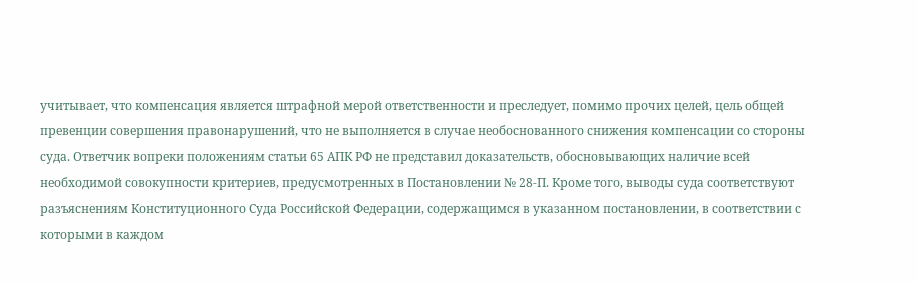учитывает, что компенсация является штрафной мерой ответственности и преследует, помимо прочих целей, цель общей превенции совершения правонарушений, что не выполняется в случае необоснованного снижения компенсации со стороны суда. Ответчик вопреки положениям статьи 65 АПК РФ не представил доказательств, обосновывающих наличие всей необходимой совокупности критериев, предусмотренных в Постановлении № 28-П. Кроме того, выводы суда соответствуют разъяснениям Конституционного Суда Российской Федерации, содержащимся в указанном постановлении, в соответствии с которыми в каждом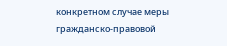конкретном случае меры гражданско-правовой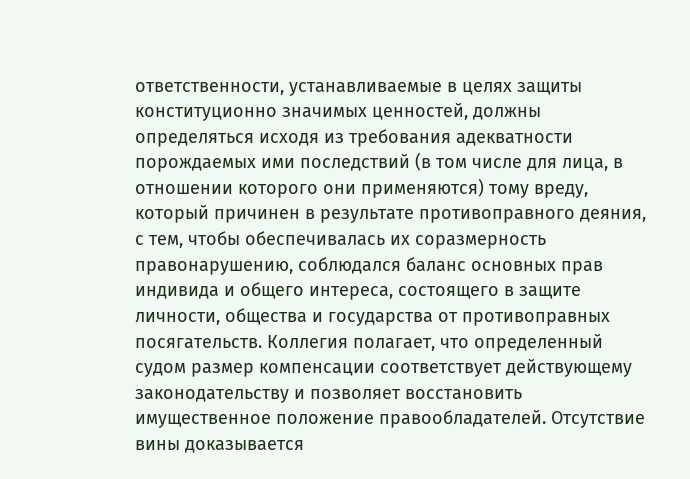ответственности, устанавливаемые в целях защиты конституционно значимых ценностей, должны определяться исходя из требования адекватности порождаемых ими последствий (в том числе для лица, в отношении которого они применяются) тому вреду, который причинен в результате противоправного деяния, с тем, чтобы обеспечивалась их соразмерность правонарушению, соблюдался баланс основных прав индивида и общего интереса, состоящего в защите личности, общества и государства от противоправных посягательств. Коллегия полагает, что определенный судом размер компенсации соответствует действующему законодательству и позволяет восстановить имущественное положение правообладателей. Отсутствие вины доказывается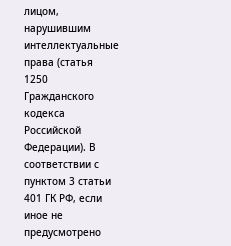лицом, нарушившим интеллектуальные права (статья 1250 Гражданского кодекса Российской Федерации). В соответствии с пунктом 3 статьи 401 ГК РФ, если иное не предусмотрено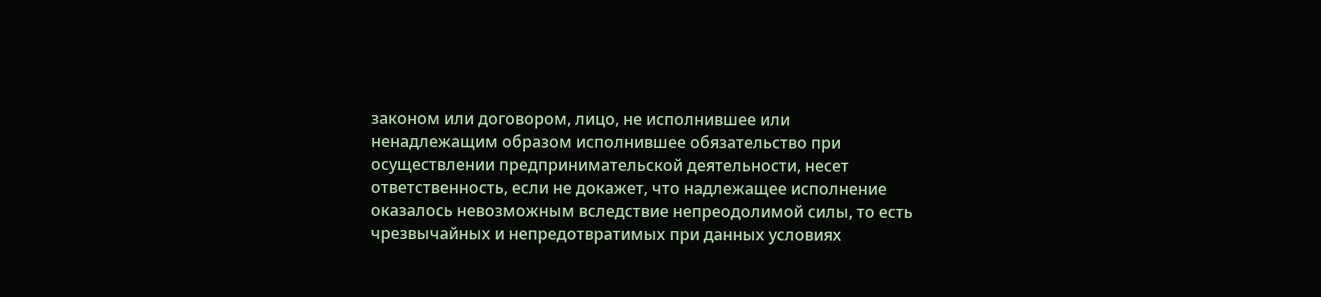законом или договором, лицо, не исполнившее или ненадлежащим образом исполнившее обязательство при осуществлении предпринимательской деятельности, несет ответственность, если не докажет, что надлежащее исполнение оказалось невозможным вследствие непреодолимой силы, то есть чрезвычайных и непредотвратимых при данных условиях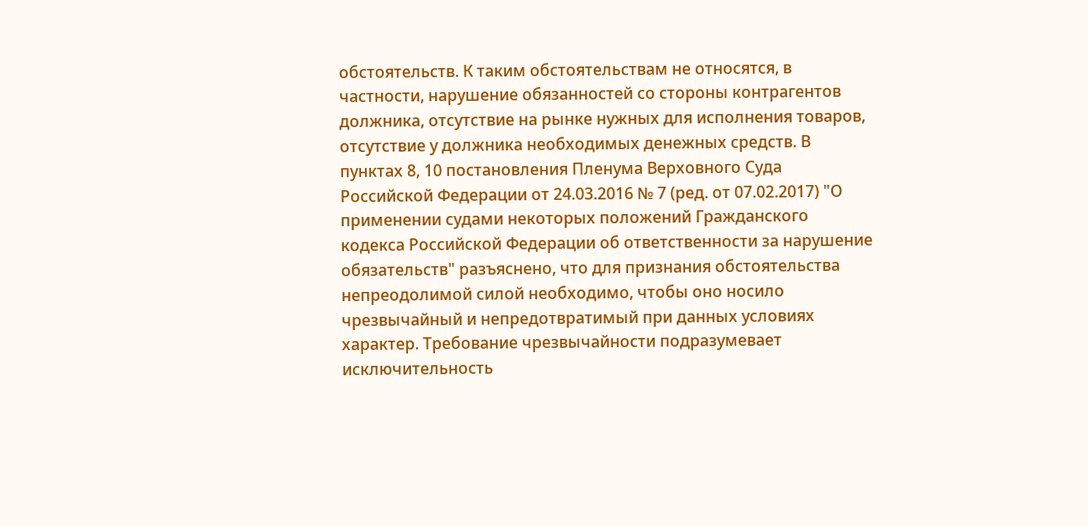обстоятельств. К таким обстоятельствам не относятся, в частности, нарушение обязанностей со стороны контрагентов должника, отсутствие на рынке нужных для исполнения товаров, отсутствие у должника необходимых денежных средств. В пунктах 8, 10 постановления Пленума Верховного Суда Российской Федерации от 24.03.2016 № 7 (ред. от 07.02.2017) "О применении судами некоторых положений Гражданского кодекса Российской Федерации об ответственности за нарушение обязательств" разъяснено, что для признания обстоятельства непреодолимой силой необходимо, чтобы оно носило чрезвычайный и непредотвратимый при данных условиях характер. Требование чрезвычайности подразумевает исключительность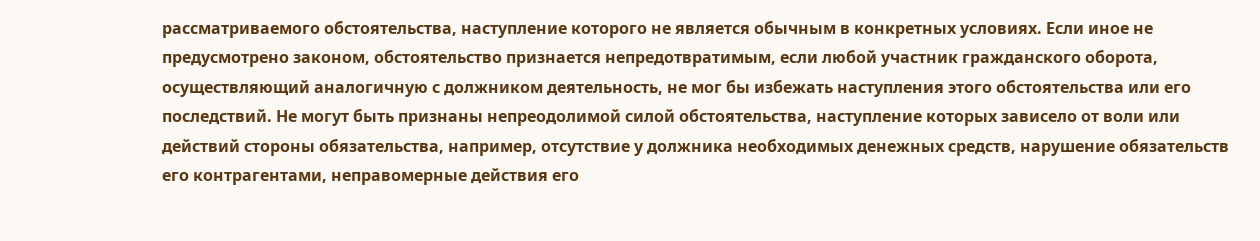рассматриваемого обстоятельства, наступление которого не является обычным в конкретных условиях. Если иное не предусмотрено законом, обстоятельство признается непредотвратимым, если любой участник гражданского оборота, осуществляющий аналогичную с должником деятельность, не мог бы избежать наступления этого обстоятельства или его последствий. Не могут быть признаны непреодолимой силой обстоятельства, наступление которых зависело от воли или действий стороны обязательства, например, отсутствие у должника необходимых денежных средств, нарушение обязательств его контрагентами, неправомерные действия его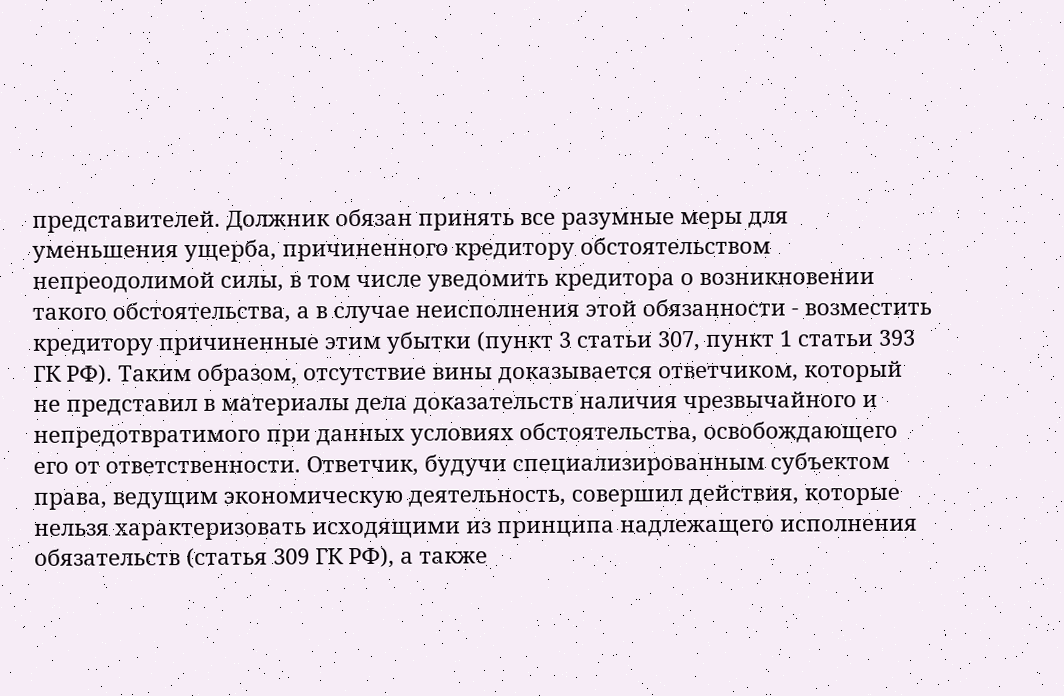представителей. Должник обязан принять все разумные меры для уменьшения ущерба, причиненного кредитору обстоятельством непреодолимой силы, в том числе уведомить кредитора о возникновении такого обстоятельства, а в случае неисполнения этой обязанности - возместить кредитору причиненные этим убытки (пункт 3 статьи 307, пункт 1 статьи 393 ГК РФ). Таким образом, отсутствие вины доказывается ответчиком, который не представил в материалы дела доказательств наличия чрезвычайного и непредотвратимого при данных условиях обстоятельства, освобождающего его от ответственности. Ответчик, будучи специализированным субъектом права, ведущим экономическую деятельность, совершил действия, которые нельзя характеризовать исходящими из принципа надлежащего исполнения обязательств (статья 309 ГК РФ), а также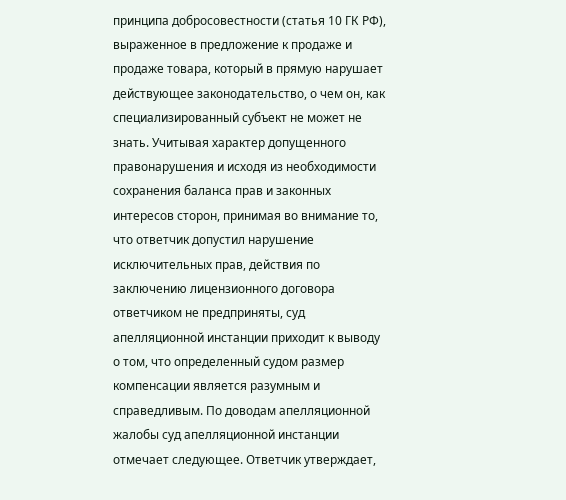принципа добросовестности (статья 10 ГК РФ), выраженное в предложение к продаже и продаже товара, который в прямую нарушает действующее законодательство, о чем он, как специализированный субъект не может не знать. Учитывая характер допущенного правонарушения и исходя из необходимости сохранения баланса прав и законных интересов сторон, принимая во внимание то, что ответчик допустил нарушение исключительных прав, действия по заключению лицензионного договора ответчиком не предприняты, суд апелляционной инстанции приходит к выводу о том, что определенный судом размер компенсации является разумным и справедливым. По доводам апелляционной жалобы суд апелляционной инстанции отмечает следующее. Ответчик утверждает,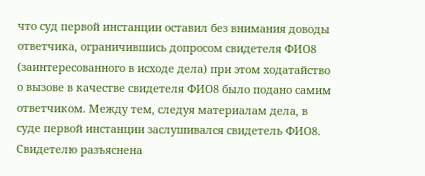что суд первой инстанции оставил без внимания доводы ответчика, ограничившись допросом свидетеля ФИО8 (заинтересованного в исходе дела) при этом ходатайство о вызове в качестве свидетеля ФИО8 было подано самим ответчиком. Между тем, следуя материалам дела, в суде первой инстанции заслушивался свидетель ФИО8. Свидетелю разъяснена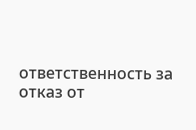ответственность за отказ от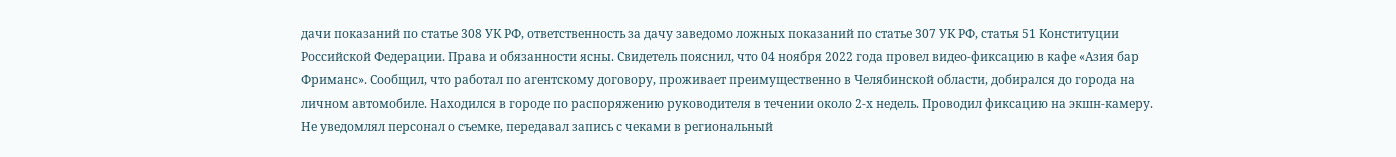дачи показаний по статье 308 УК РФ, ответственность за дачу заведомо ложных показаний по статье 307 УК РФ, статья 51 Конституции Российской Федерации. Права и обязанности ясны. Свидетель пояснил, что 04 ноября 2022 года провел видео-фиксацию в кафе «Азия бар Фриманс». Сообщил, что работал по агентскому договору, проживает преимущественно в Челябинской области, добирался до города на личном автомобиле. Находился в городе по распоряжению руководителя в течении около 2-х недель. Проводил фиксацию на экшн-камеру. Не уведомлял персонал о съемке, передавал запись с чеками в региональный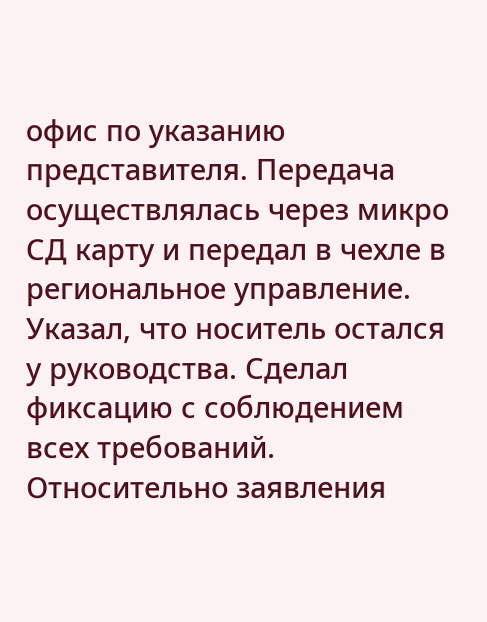офис по указанию представителя. Передача осуществлялась через микро СД карту и передал в чехле в региональное управление. Указал, что носитель остался у руководства. Сделал фиксацию с соблюдением всех требований. Относительно заявления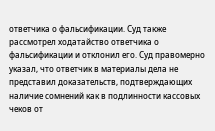ответчика о фальсификации. Суд также рассмотрел ходатайство ответчика о фальсификации и отклонил его. Суд правомерно указал, что ответчик в материалы дела не представил доказательств, подтверждающих наличие сомнений как в подлинности кассовых чеков от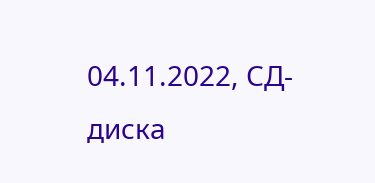04.11.2022, СД-диска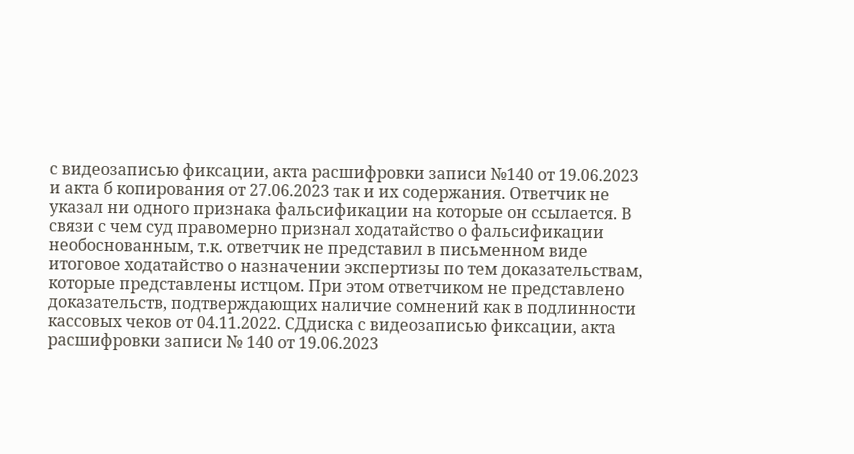с видеозаписью фиксации, акта расшифровки записи №140 от 19.06.2023 и акта б копирования от 27.06.2023 так и их содержания. Ответчик не указал ни одного признака фальсификации на которые он ссылается. В связи с чем суд правомерно признал ходатайство о фальсификации необоснованным, т.к. ответчик не представил в письменном виде итоговое ходатайство о назначении экспертизы по тем доказательствам, которые представлены истцом. При этом ответчиком не представлено доказательств, подтверждающих наличие сомнений как в подлинности кассовых чеков от 04.11.2022. СДдиска с видеозаписью фиксации, акта расшифровки записи № 140 от 19.06.2023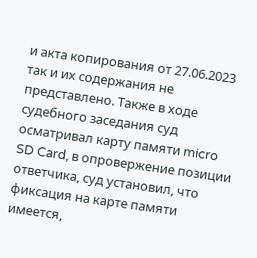и акта копирования от 27.06.2023 так и их содержания не представлено. Также в ходе судебного заседания суд осматривал карту памяти micro SD Card, в опровержение позиции ответчика, суд установил, что фиксация на карте памяти имеется,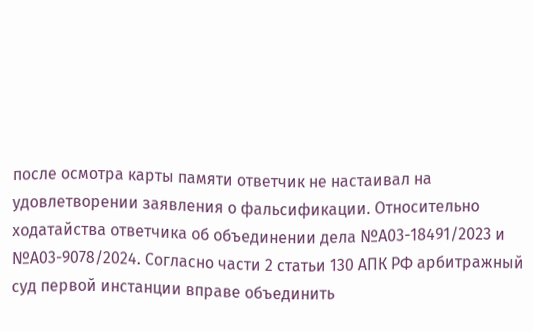после осмотра карты памяти ответчик не настаивал на удовлетворении заявления о фальсификации. Относительно ходатайства ответчика об объединении дела №А03-18491/2023 и №А03-9078/2024. Согласно части 2 статьи 130 АПК РФ арбитражный суд первой инстанции вправе объединить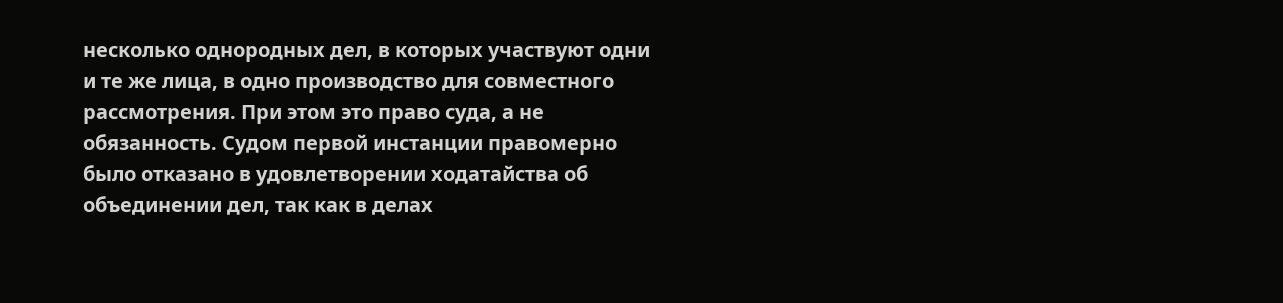несколько однородных дел, в которых участвуют одни и те же лица, в одно производство для совместного рассмотрения. При этом это право суда, а не обязанность. Судом первой инстанции правомерно было отказано в удовлетворении ходатайства об объединении дел, так как в делах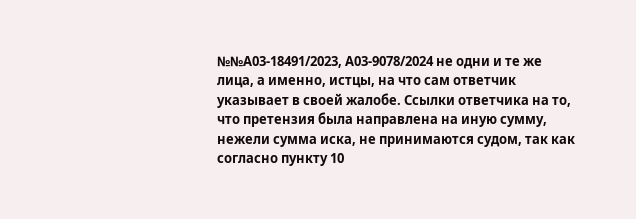№№А03-18491/2023, А03-9078/2024 не одни и те же лица, а именно, истцы, на что сам ответчик указывает в своей жалобе. Ссылки ответчика на то, что претензия была направлена на иную сумму, нежели сумма иска, не принимаются судом, так как согласно пункту 10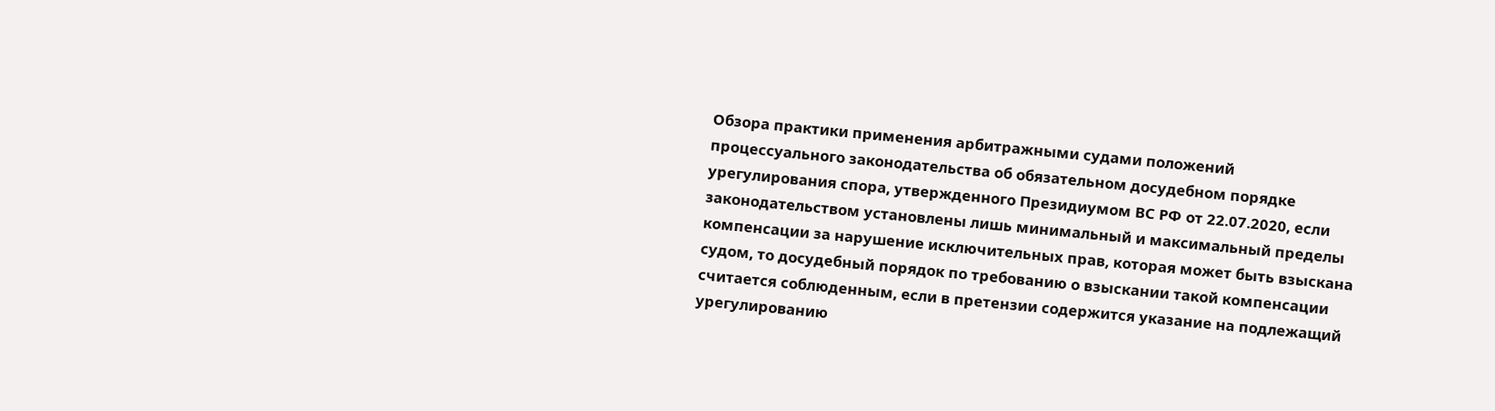Обзора практики применения арбитражными судами положений процессуального законодательства об обязательном досудебном порядке урегулирования спора, утвержденного Президиумом ВС РФ от 22.07.2020, если законодательством установлены лишь минимальный и максимальный пределы компенсации за нарушение исключительных прав, которая может быть взыскана судом, то досудебный порядок по требованию о взыскании такой компенсации считается соблюденным, если в претензии содержится указание на подлежащий урегулированию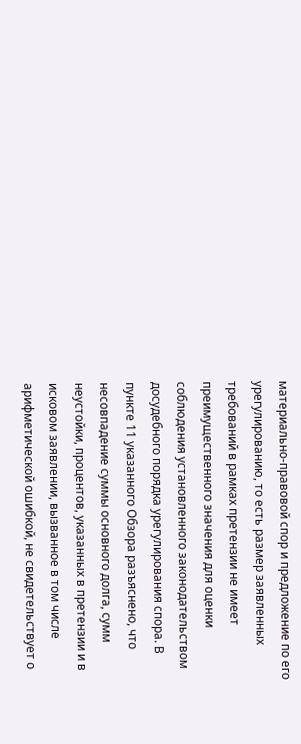материально-правовой спор и предложение по его урегулированию, то есть размер заявленных требований в рамках претензии не имеет преимущественного значения для оценки соблюдения установленного законодательством досудебного порядка урегулирования спора. В пункте 11 указанного Обзора разъяснено, что несовпадение суммы основного долга, сумм неустойки, процентов, указанных в претензии и в исковом заявлении, вызванное в том числе арифметической ошибкой, не свидетельствует о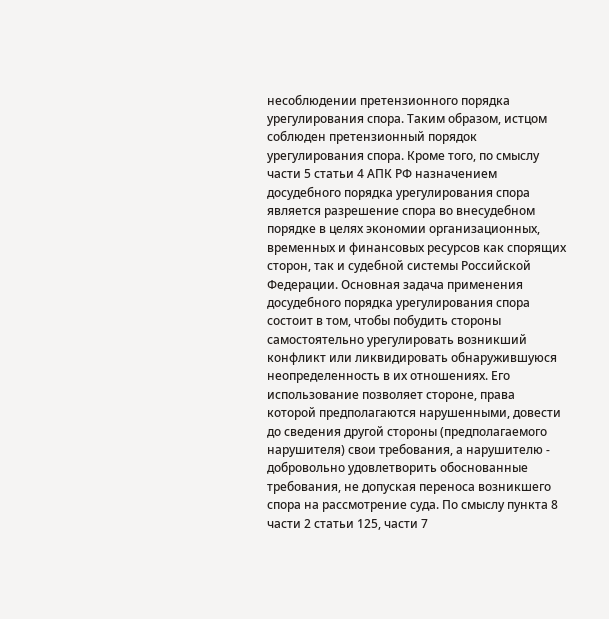несоблюдении претензионного порядка урегулирования спора. Таким образом, истцом соблюден претензионный порядок урегулирования спора. Кроме того, по смыслу части 5 статьи 4 АПК РФ назначением досудебного порядка урегулирования спора является разрешение спора во внесудебном порядке в целях экономии организационных, временных и финансовых ресурсов как спорящих сторон, так и судебной системы Российской Федерации. Основная задача применения досудебного порядка урегулирования спора состоит в том, чтобы побудить стороны самостоятельно урегулировать возникший конфликт или ликвидировать обнаружившуюся неопределенность в их отношениях. Его использование позволяет стороне, права которой предполагаются нарушенными, довести до сведения другой стороны (предполагаемого нарушителя) свои требования, а нарушителю - добровольно удовлетворить обоснованные требования, не допуская переноса возникшего спора на рассмотрение суда. По смыслу пункта 8 части 2 статьи 125, части 7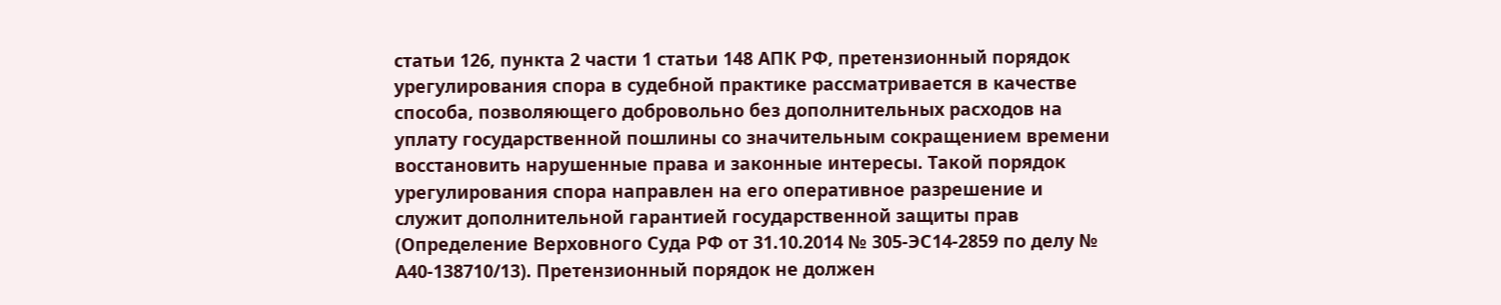статьи 126, пункта 2 части 1 статьи 148 АПК РФ, претензионный порядок урегулирования спора в судебной практике рассматривается в качестве способа, позволяющего добровольно без дополнительных расходов на уплату государственной пошлины со значительным сокращением времени восстановить нарушенные права и законные интересы. Такой порядок урегулирования спора направлен на его оперативное разрешение и служит дополнительной гарантией государственной защиты прав (Определение Верховного Суда РФ от 31.10.2014 № 305-ЭС14-2859 по делу № А40-138710/13). Претензионный порядок не должен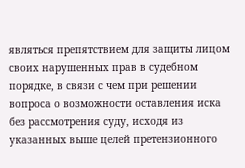являться препятствием для защиты лицом своих нарушенных прав в судебном порядке, в связи с чем при решении вопроса о возможности оставления иска без рассмотрения суду, исходя из указанных выше целей претензионного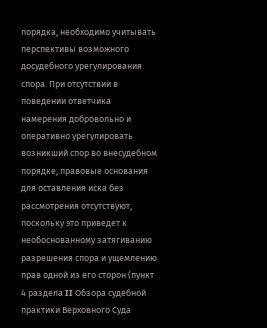порядка, необходимо учитывать перспективы возможного досудебного урегулирования спора. При отсутствии в поведении ответчика намерения добровольно и оперативно урегулировать возникший спор во внесудебном порядке, правовые основания для оставления иска без рассмотрения отсутствуют, поскольку это приведет к необоснованному затягиванию разрешения спора и ущемлению прав одной из его сторон (пункт 4 раздела II Обзора судебной практики Верховного Суда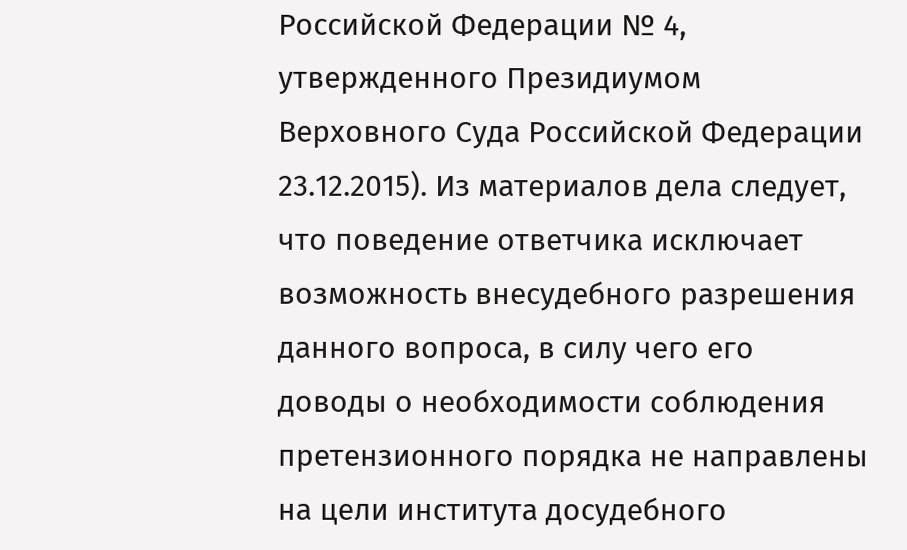Российской Федерации № 4, утвержденного Президиумом Верховного Суда Российской Федерации 23.12.2015). Из материалов дела следует, что поведение ответчика исключает возможность внесудебного разрешения данного вопроса, в силу чего его доводы о необходимости соблюдения претензионного порядка не направлены на цели института досудебного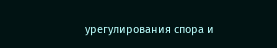урегулирования спора и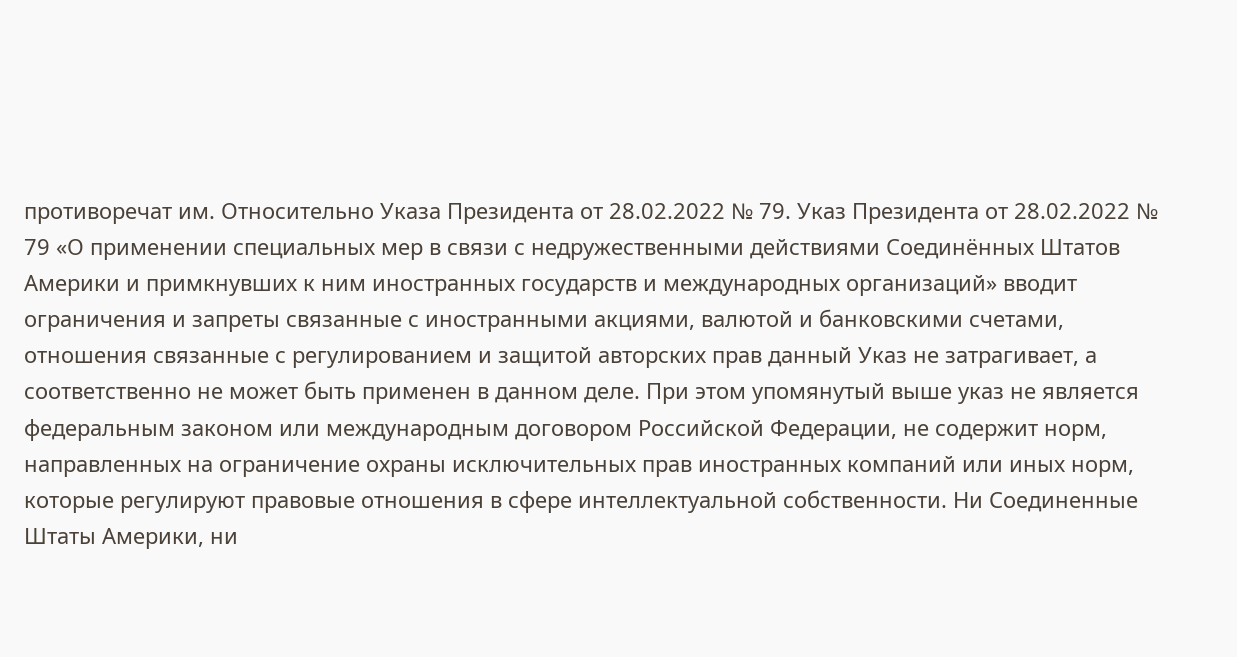противоречат им. Относительно Указа Президента от 28.02.2022 № 79. Указ Президента от 28.02.2022 № 79 «О применении специальных мер в связи с недружественными действиями Соединённых Штатов Америки и примкнувших к ним иностранных государств и международных организаций» вводит ограничения и запреты связанные с иностранными акциями, валютой и банковскими счетами, отношения связанные с регулированием и защитой авторских прав данный Указ не затрагивает, а соответственно не может быть применен в данном деле. При этом упомянутый выше указ не является федеральным законом или международным договором Российской Федерации, не содержит норм, направленных на ограничение охраны исключительных прав иностранных компаний или иных норм, которые регулируют правовые отношения в сфере интеллектуальной собственности. Ни Соединенные Штаты Америки, ни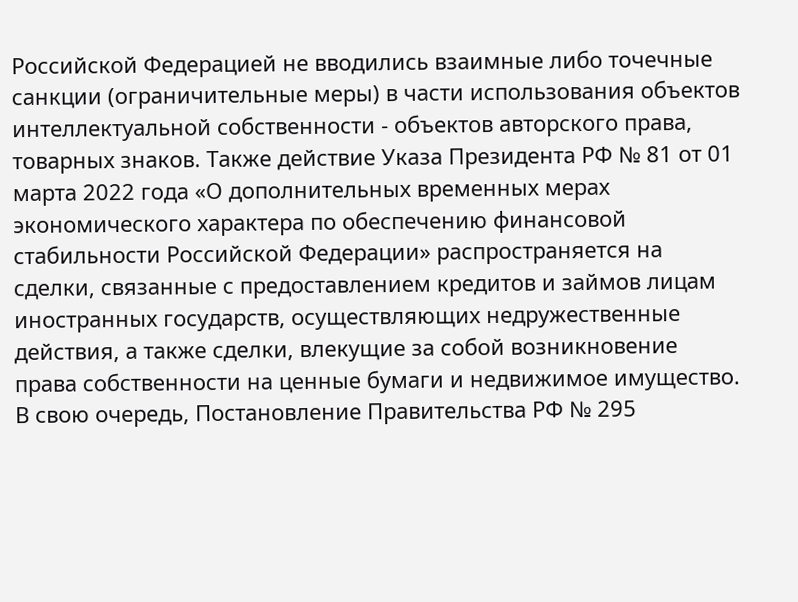Российской Федерацией не вводились взаимные либо точечные санкции (ограничительные меры) в части использования объектов интеллектуальной собственности - объектов авторского права, товарных знаков. Также действие Указа Президента РФ № 81 от 01 марта 2022 года «О дополнительных временных мерах экономического характера по обеспечению финансовой стабильности Российской Федерации» распространяется на сделки, связанные с предоставлением кредитов и займов лицам иностранных государств, осуществляющих недружественные действия, а также сделки, влекущие за собой возникновение права собственности на ценные бумаги и недвижимое имущество. В свою очередь, Постановление Правительства РФ № 295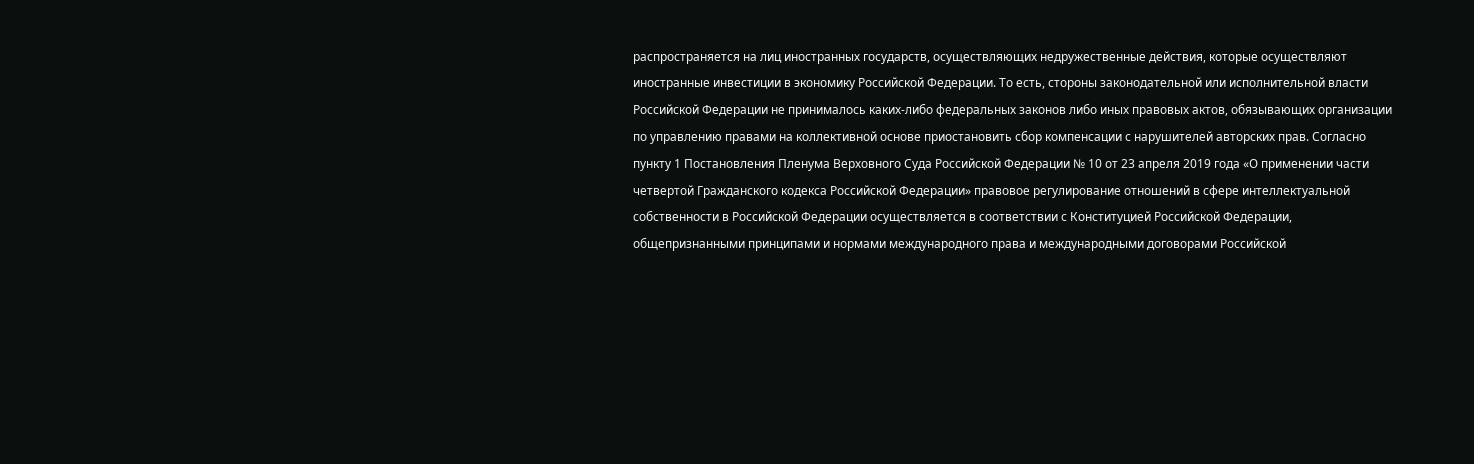распространяется на лиц иностранных государств, осуществляющих недружественные действия, которые осуществляют иностранные инвестиции в экономику Российской Федерации. То есть, стороны законодательной или исполнительной власти Российской Федерации не принималось каких-либо федеральных законов либо иных правовых актов, обязывающих организации по управлению правами на коллективной основе приостановить сбор компенсации с нарушителей авторских прав. Согласно пункту 1 Постановления Пленума Верховного Суда Российской Федерации № 10 от 23 апреля 2019 года «О применении части четвертой Гражданского кодекса Российской Федерации» правовое регулирование отношений в сфере интеллектуальной собственности в Российской Федерации осуществляется в соответствии с Конституцией Российской Федерации, общепризнанными принципами и нормами международного права и международными договорами Российской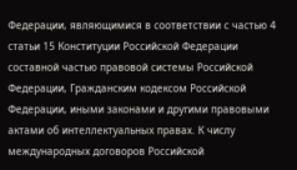Федерации, являющимися в соответствии с частью 4 статьи 15 Конституции Российской Федерации составной частью правовой системы Российской Федерации, Гражданским кодексом Российской Федерации, иными законами и другими правовыми актами об интеллектуальных правах. К числу международных договоров Российской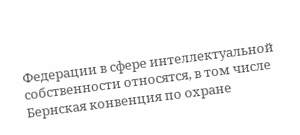Федерации в сфере интеллектуальной собственности относятся, в том числе Бернская конвенция по охране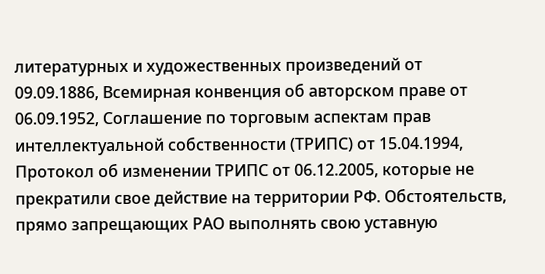литературных и художественных произведений от 09.09.1886, Всемирная конвенция об авторском праве от 06.09.1952, Соглашение по торговым аспектам прав интеллектуальной собственности (ТРИПС) от 15.04.1994, Протокол об изменении ТРИПС от 06.12.2005, которые не прекратили свое действие на территории РФ. Обстоятельств, прямо запрещающих РАО выполнять свою уставную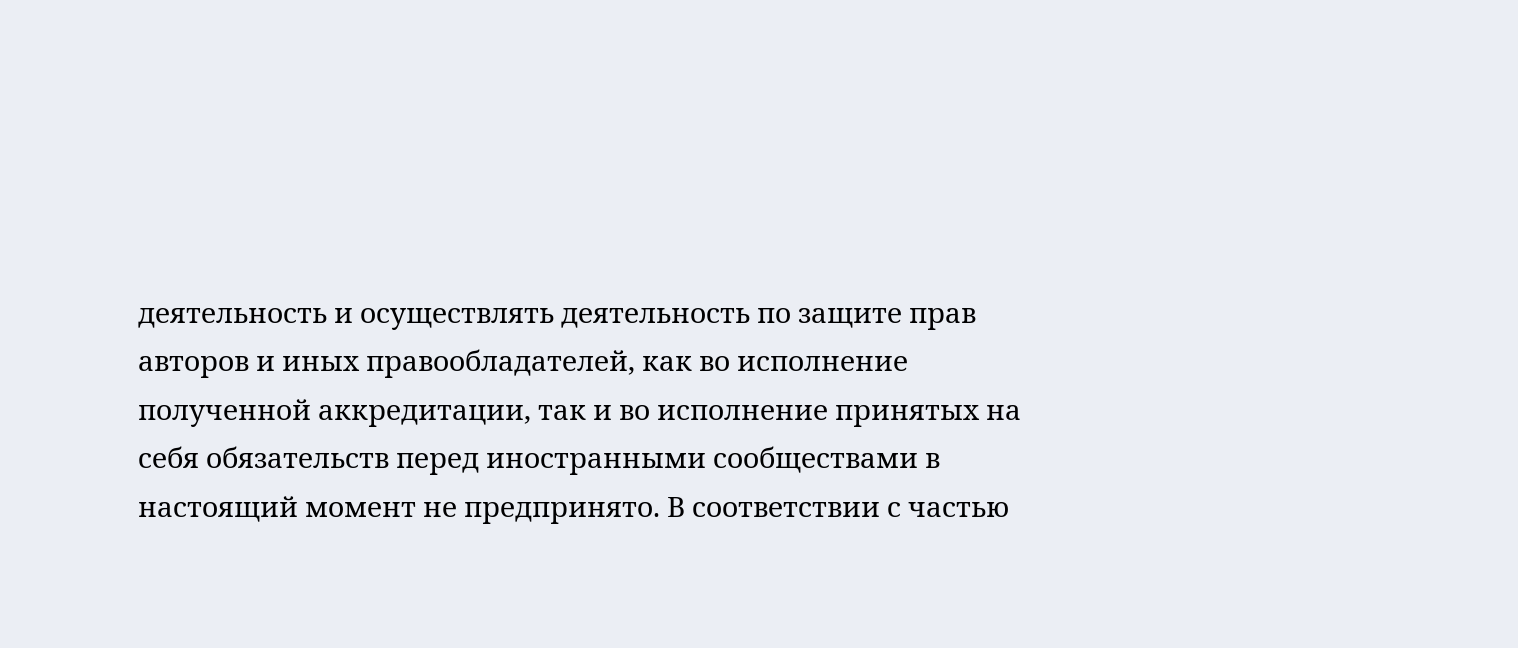деятельность и осуществлять деятельность по защите прав авторов и иных правообладателей, как во исполнение полученной аккредитации, так и во исполнение принятых на себя обязательств перед иностранными сообществами в настоящий момент не предпринято. В соответствии с частью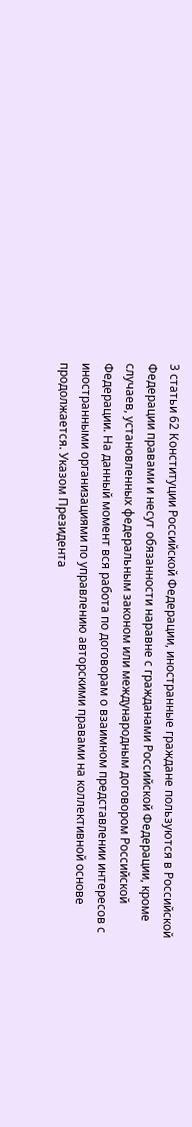3 статьи 62 Конституции Российской Федерации, иностранные граждане пользуются в Российской Федерации правами и несут обязанности наравне с гражданами Российской Федерации, кроме случаев, установленных федеральным законом или международным договором Российской Федерации. На данный момент вся работа по договорам о взаимном представлении интересов с иностранными организациями по управлению авторскими правами на коллективной основе продолжается. Указом Президента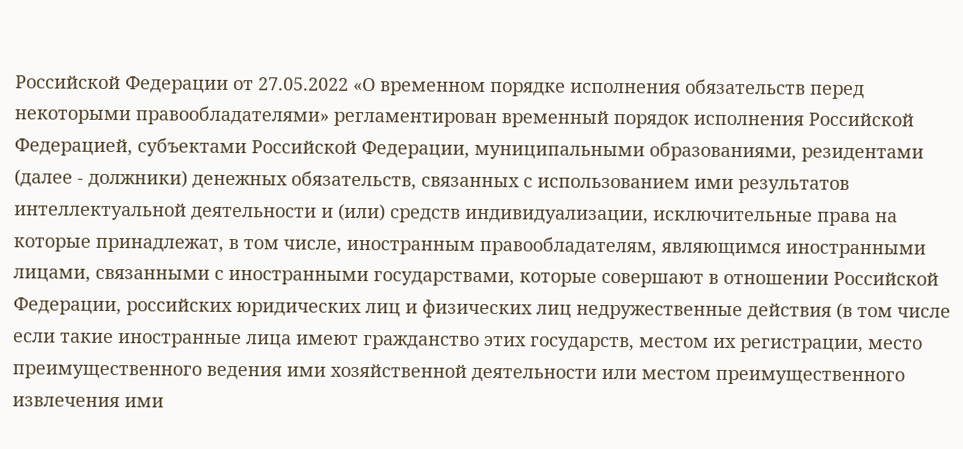Российской Федерации от 27.05.2022 «О временном порядке исполнения обязательств перед некоторыми правообладателями» регламентирован временный порядок исполнения Российской Федерацией, субъектами Российской Федерации, муниципальными образованиями, резидентами (далее - должники) денежных обязательств, связанных с использованием ими результатов интеллектуальной деятельности и (или) средств индивидуализации, исключительные права на которые принадлежат, в том числе, иностранным правообладателям, являющимся иностранными лицами, связанными с иностранными государствами, которые совершают в отношении Российской Федерации, российских юридических лиц и физических лиц недружественные действия (в том числе если такие иностранные лица имеют гражданство этих государств, местом их регистрации, место преимущественного ведения ими хозяйственной деятельности или местом преимущественного извлечения ими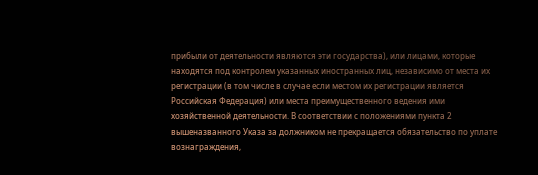прибыли от деятельности являются эти государства), или лицами, которые находятся под контролем указанных иностранных лиц, независимо от места их регистрации (в том числе в случае если местом их регистрации является Российская Федерация) или места преимущественного ведения ими хозяйственной деятельности. В соответствии с положениями пункта 2 вышеназванного Указа за должником не прекращается обязательство по уплате вознаграждения,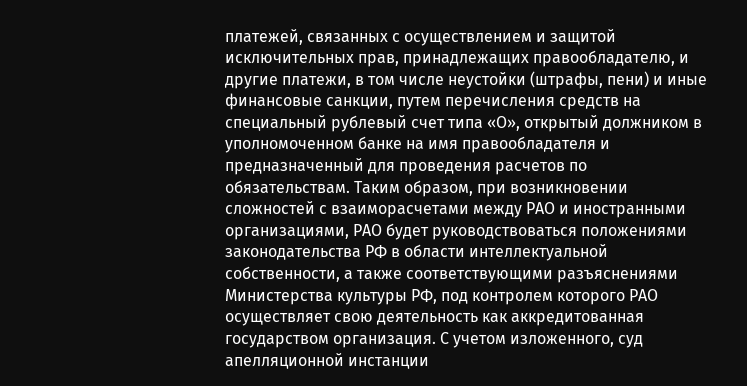платежей, связанных с осуществлением и защитой исключительных прав, принадлежащих правообладателю, и другие платежи, в том числе неустойки (штрафы, пени) и иные финансовые санкции, путем перечисления средств на специальный рублевый счет типа «О», открытый должником в уполномоченном банке на имя правообладателя и предназначенный для проведения расчетов по обязательствам. Таким образом, при возникновении сложностей с взаиморасчетами между РАО и иностранными организациями, РАО будет руководствоваться положениями законодательства РФ в области интеллектуальной собственности, а также соответствующими разъяснениями Министерства культуры РФ, под контролем которого РАО осуществляет свою деятельность как аккредитованная государством организация. С учетом изложенного, суд апелляционной инстанции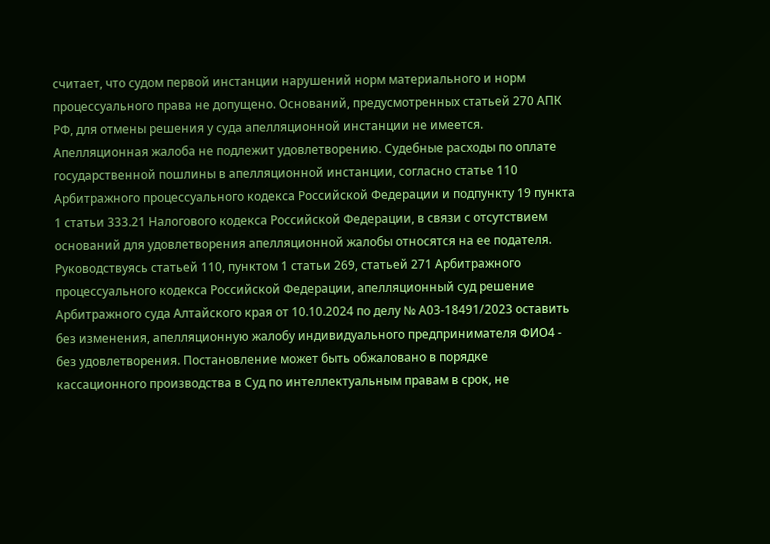считает, что судом первой инстанции нарушений норм материального и норм процессуального права не допущено. Оснований, предусмотренных статьей 270 АПК РФ, для отмены решения у суда апелляционной инстанции не имеется. Апелляционная жалоба не подлежит удовлетворению. Судебные расходы по оплате государственной пошлины в апелляционной инстанции, согласно статье 110 Арбитражного процессуального кодекса Российской Федерации и подпункту 19 пункта 1 статьи 333.21 Налогового кодекса Российской Федерации, в связи с отсутствием оснований для удовлетворения апелляционной жалобы относятся на ее подателя. Руководствуясь статьей 110, пунктом 1 статьи 269, статьей 271 Арбитражного процессуального кодекса Российской Федерации, апелляционный суд решение Арбитражного суда Алтайского края от 10.10.2024 по делу № А03-18491/2023 оставить без изменения, апелляционную жалобу индивидуального предпринимателя ФИО4 - без удовлетворения. Постановление может быть обжаловано в порядке кассационного производства в Суд по интеллектуальным правам в срок, не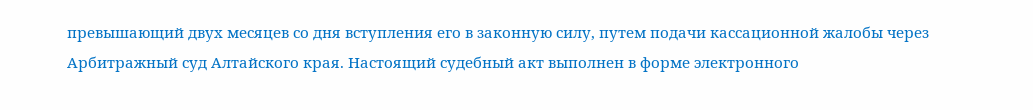превышающий двух месяцев со дня вступления его в законную силу, путем подачи кассационной жалобы через Арбитражный суд Алтайского края. Настоящий судебный акт выполнен в форме электронного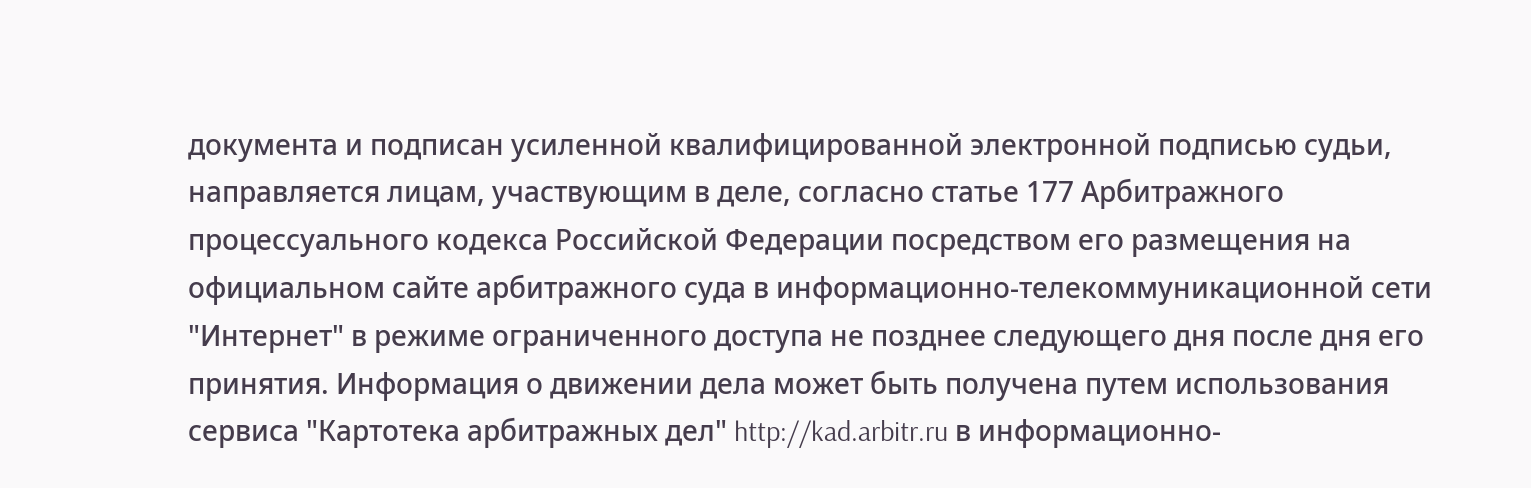документа и подписан усиленной квалифицированной электронной подписью судьи, направляется лицам, участвующим в деле, согласно статье 177 Арбитражного процессуального кодекса Российской Федерации посредством его размещения на официальном сайте арбитражного суда в информационно-телекоммуникационной сети "Интернет" в режиме ограниченного доступа не позднее следующего дня после дня его принятия. Информация о движении дела может быть получена путем использования сервиса "Картотека арбитражных дел" http://kad.arbitr.ru в информационно-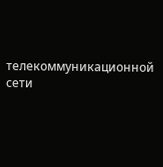телекоммуникационной сети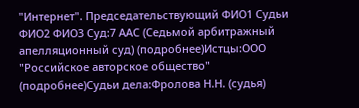"Интернет". Председательствующий ФИО1 Судьи ФИО2 ФИО3 Суд:7 ААС (Седьмой арбитражный апелляционный суд) (подробнее)Истцы:ООО "Российское авторское общество" (подробнее)Судьи дела:Фролова Н.Н. (судья)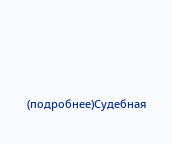(подробнее)Судебная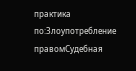практика по:Злоупотребление правомСудебная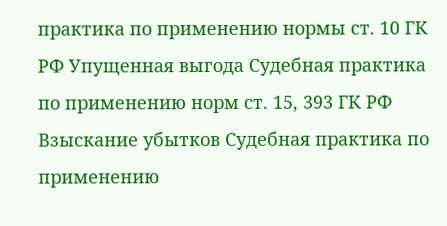практика по применению нормы ст. 10 ГК РФ Упущенная выгода Судебная практика по применению норм ст. 15, 393 ГК РФ Взыскание убытков Судебная практика по применению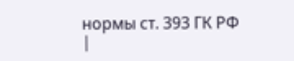нормы ст. 393 ГК РФ
|